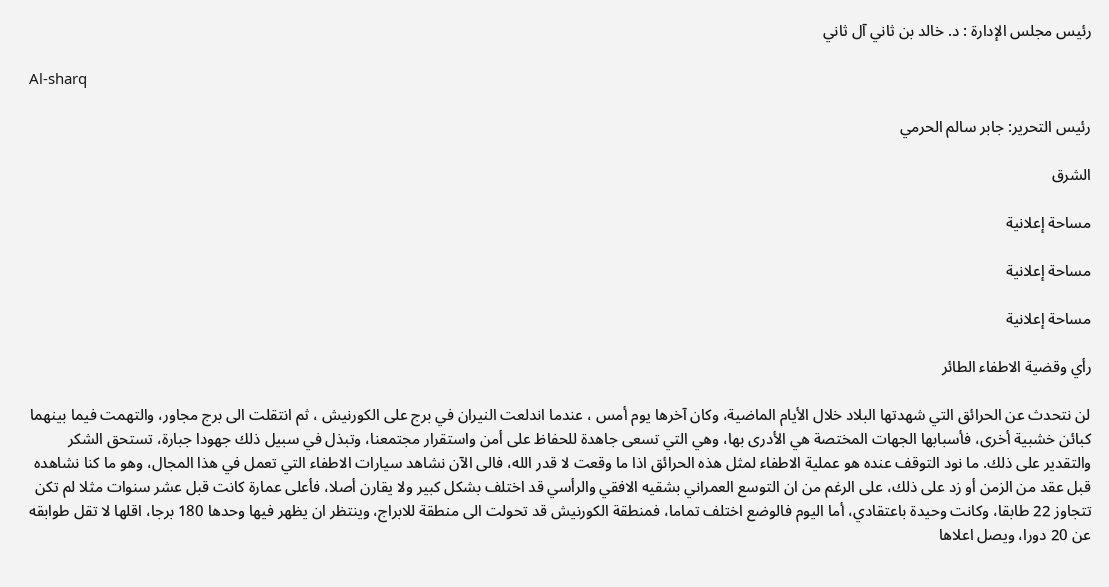رئيس مجلس الإدارة : د. خالد بن ثاني آل ثاني

Al-sharq

رئيس التحرير: جابر سالم الحرمي

الشرق

مساحة إعلانية

مساحة إعلانية

مساحة إعلانية

رأي وقضية الاطفاء الطائر

لن نتحدث عن الحرائق التي شهدتها البلاد خلال الأيام الماضية، وكان آخرها يوم أمس ، عندما اندلعت النيران في برج على الكورنيش ، ثم انتقلت الى برج مجاور، والتهمت فيما بينهما كبائن خشبية أخرى، فأسبابها الجهات المختصة هي الأدرى بها، وهي التي تسعى جاهدة للحفاظ على أمن واستقرار مجتمعنا، وتبذل في سبيل ذلك جهودا جبارة، تستحق الشكر والتقدير على ذلك. ما نود التوقف عنده هو عملية الاطفاء لمثل هذه الحرائق اذا ما وقعت لا قدر الله، فالى الآن نشاهد سيارات الاطفاء التي تعمل في هذا المجال، وهو ما كنا نشاهده قبل عقد من الزمن أو زد على ذلك، على الرغم من ان التوسع العمراني بشقيه الافقي والرأسي قد اختلف بشكل كبير ولا يقارن أصلا، فأعلى عمارة كانت قبل عشر سنوات مثلا لم تكن تتجاوز 22 طابقا، وكانت وحيدة باعتقادي، أما اليوم فالوضع اختلف تماما، فمنطقة الكورنيش قد تحولت الى منطقة للابراج، وينتظر ان يظهر فيها وحدها 180 برجا، اقلها لا تقل طوابقه عن 20 دورا، ويصل اعلاها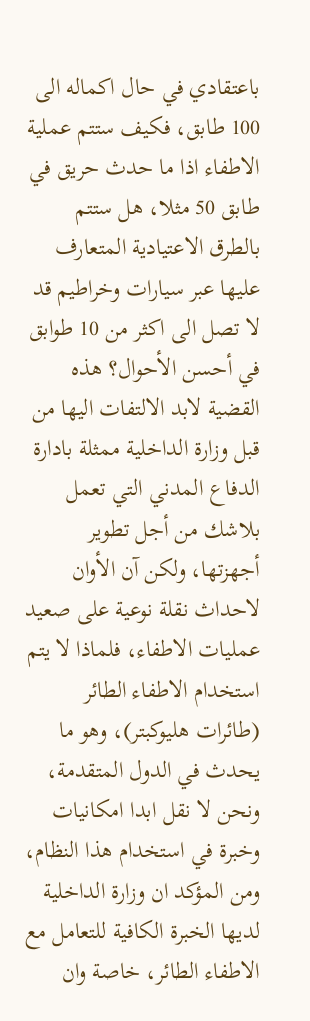باعتقادي في حال اكماله الى 100 طابق، فكيف ستتم عملية الاطفاء اذا ما حدث حريق في طابق 50 مثلا، هل ستتم بالطرق الاعتيادية المتعارف عليها عبر سيارات وخراطيم قد لا تصل الى اكثر من 10 طوابق في أحسن الأحوال؟ هذه القضية لابد الالتفات اليها من قبل وزارة الداخلية ممثلة بادارة الدفاع المدني التي تعمل بلاشك من أجل تطوير أجهزتها، ولكن آن الأوان لاحداث نقلة نوعية على صعيد عمليات الاطفاء، فلماذا لا يتم استخدام الاطفاء الطائر (طائرات هليوكبتر)، وهو ما يحدث في الدول المتقدمة، ونحن لا نقل ابدا امكانيات وخبرة في استخدام هذا النظام، ومن المؤكد ان وزارة الداخلية لديها الخبرة الكافية للتعامل مع الاطفاء الطائر، خاصة وان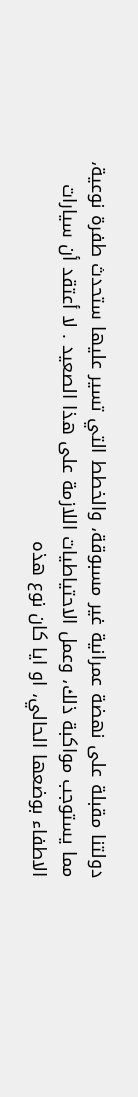دولتنا مقبلة على نهضة عمرانية غير مسبوقة، والخطط التي تسير عليها ستحدث طفرة نوعية، مما يستوجب مواكبة ذلك، وعمل الاحتياطيات اللازمة على هذا الصعيد . لا أعتقد أن سيارات الاطفاء بوضعها الحالي، او ايا كان نوع هذه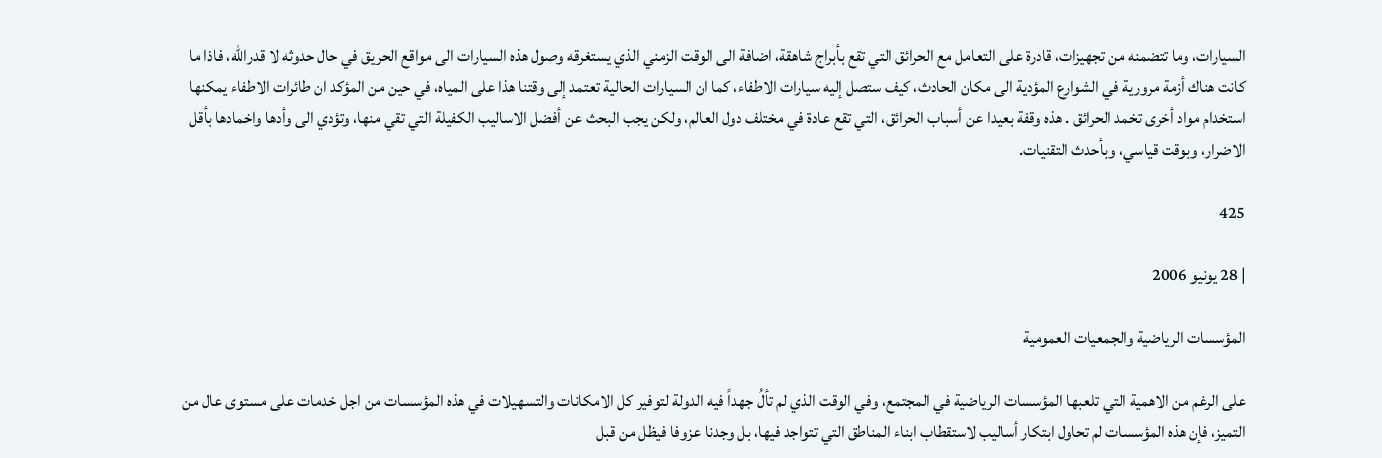السيارات، وما تتضمنه من تجهيزات، قادرة على التعامل مع الحرائق التي تقع بأبراج شاهقة، اضافة الى الوقت الزمني الذي يستغرقه وصول هذه السيارات الى مواقع الحريق في حال حدوثه لا قدرالله، فاذا ما كانت هناك أزمة مرورية في الشوارع المؤدية الى مكان الحادث، كيف ستصل إليه سيارات الاطفاء، كما ان السيارات الحالية تعتمد إلى وقتنا هذا على المياه، في حين من المؤكد ان طائرات الاطفاء يمكنها استخدام مواد أخرى تخمد الحرائق . هذه وقفة بعيدا عن أسباب الحرائق، التي تقع عادة في مختلف دول العالم، ولكن يجب البحث عن أفضل الاساليب الكفيلة التي تقي منها، وتؤدي الى وأدها واخمادها بأقل الاضرار، وبوقت قياسي، وبأحدث التقنيات.

425

| 28 يونيو 2006

المؤسسات الرياضية والجمعيات العمومية

على الرغم من الاهمية التي تلعبها المؤسسات الرياضية في المجتمع، وفي الوقت الذي لم تألُ جهداً فيه الدولة لتوفير كل الامكانات والتسهيلات في هذه المؤسسات من اجل خدمات على مستوى عال من التميز، فإن هذه المؤسسات لم تحاول ابتكار أساليب لاستقطاب ابناء المناطق التي تتواجد فيها، بل وجدنا عزوفا فيظل من قبل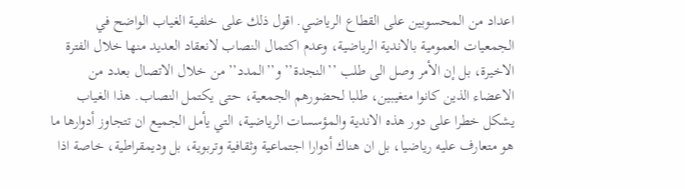اعداد من المحسوبين على القطاع الرياضي. اقول ذلك على خلفية الغياب الواضح في الجمعيات العمومية بالاندية الرياضية، وعدم اكتمال النصاب لانعقاد العديد منها خلال الفترة الاخيرة، بل إن الأمر وصل الى طلب ’’النجدة’’ و’’المدد’’ من خلال الاتصال بعدد من الاعضاء الذين كانوا متغيبين، طلبا لحضورهم الجمعية، حتى يكتمل النصاب. هذا الغياب يشكل خطرا على دور هذه الاندية والمؤسسات الرياضية، التي يأمل الجميع ان تتجاوز أدوارها ما هو متعارف عليه رياضيا، بل ان هناك أدوارا اجتماعية وثقافية وتربوية، بل وديمقراطية، خاصة اذا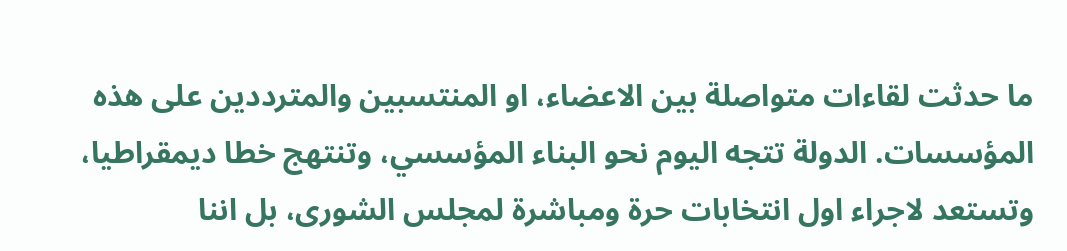ما حدثت لقاءات متواصلة بين الاعضاء، او المنتسبين والمترددين على هذه المؤسسات. الدولة تتجه اليوم نحو البناء المؤسسي، وتنتهج خطا ديمقراطيا، وتستعد لاجراء اول انتخابات حرة ومباشرة لمجلس الشورى، بل اننا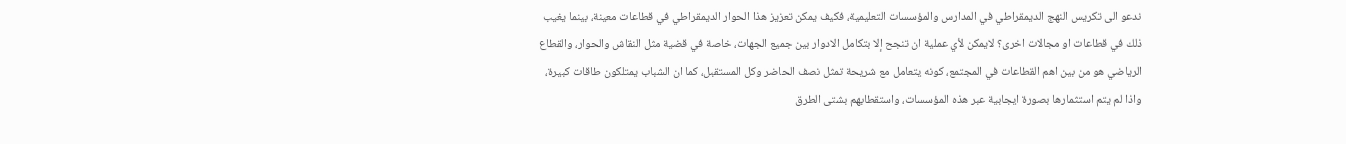ندعو الى تكريس النهج الديمقراطي في المدارس والمؤسسات التعليمية، فكيف يمكن تعزيز هذا الحوار الديمقراطي في قطاعات معينة، بينما يغيب ذلك في قطاعات او مجالات اخرى؟ لايمكن لأي عملية ان تنجح إلا بتكامل الادوار بين جميع الجهات، خاصة في قضية مثل النقاش والحوار، والقطاع الرياضي هو من بين اهم القطاعات في المجتمع، كونه يتعامل مع شريحة تمثل نصف الحاضر وكل المستقبل، كما ان الشباب يمتلكون طاقات كبيرة، واذا لم يتم استثمارها بصورة ايجابية عبر هذه المؤسسات، واستقطابهم بشتى الطرق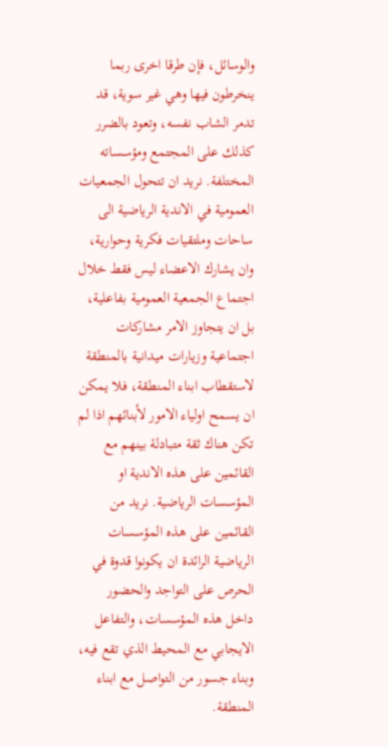والوسائل، فإن طرقا اخرى ربما ينخرطون فيها وهي غير سوية، قد تدمر الشاب نفسه، وتعود بالضرر كذلك على المجتمع ومؤسساته المختلفة. نريد ان تتحول الجمعيات العمومية في الاندية الرياضية الى ساحات وملتقيات فكرية وحوارية، وان يشارك الاعضاء ليس فقط خلال اجتماع الجمعية العمومية بفاعلية، بل ان يتجاوز الامر مشاركات اجتماعية وزيارات ميدانية بالمنطقة لاستقطاب ابناء المنطقة، فلا يمكن ان يسمح اولياء الامور لأبنائهم اذا لم تكن هناك ثقة متبادلة بينهم مع القائمين على هذه الاندية او المؤسسات الرياضية. نريد من القائمين على هذه المؤسسات الرياضية الرائدة ان يكونوا قدوة في الحرص على التواجد والحضور داخل هذه المؤسسات، والتفاعل الايجابي مع المحيط الذي تقع فيه، وبناء جسور من التواصل مع ابناء المنطقة.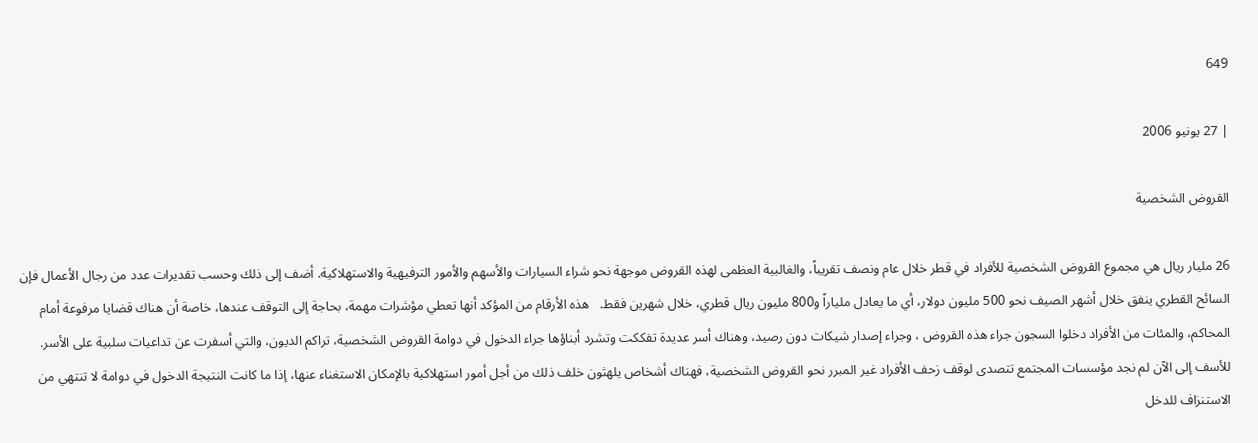649

| 27 يونيو 2006

القروض الشخصية

26 مليار ريال هي مجموع القروض الشخصية للأفراد في قطر خلال عام ونصف تقريباً، والغالبية العظمى لهذه القروض موجهة نحو شراء السيارات والأسهم والأمور الترفيهية والاستهلاكية. أضف إلى ذلك وحسب تقديرات عدد من رجال الأعمال فإن السائح القطري ينفق خلال أشهر الصيف نحو 500 مليون دولار، أي ما يعادل ملياراً و800 مليون ريال قطري، خلال شهرين فقط.   هذه الأرقام من المؤكد أنها تعطي مؤشرات مهمة، بحاجة إلى التوقف عندها، خاصة أن هناك قضايا مرفوعة أمام المحاكم، والمئات من الأفراد دخلوا السجون جراء هذه القروض ، وجراء إصدار شيكات دون رصيد، وهناك أسر عديدة تفككت وتشرد أبناؤها جراء الدخول في دوامة القروض الشخصية، تراكم الديون، والتي أسفرت عن تداعيات سلبية على الأسر.   للأسف إلى الآن لم نجد مؤسسات المجتمع تتصدى لوقف زحف الأفراد غير المبرر نحو القروض الشخصية، فهناك أشخاص يلهثون خلف ذلك من أجل أمور استهلاكية بالإمكان الاستغناء عنها، إذا ما كانت النتيجة الدخول في دوامة لا تنتهي من الاستنزاف للدخل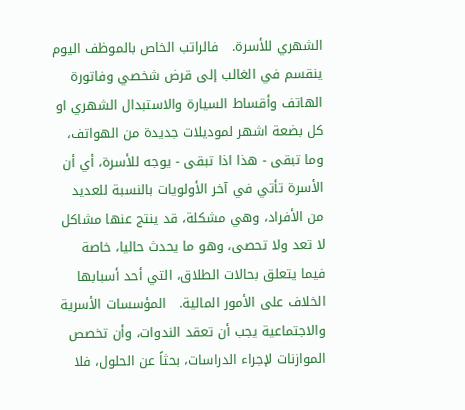الشهري للأسرة.   فالراتب الخاص بالموظف اليوم ينقسم في الغالب إلى قرض شخصي وفاتورة الهاتف وأقساط السيارة والاستبدال الشهري او كل بضعة اشهر لموديلات جديدة من الهواتف، وما تبقى - هذا اذا تبقى - يوجه للأسرة، أي أن الأسرة تأتي في آخر الأولويات بالنسبة للعديد من الأفراد، وهي مشكلة، قد ينتج عنها مشاكل لا تعد ولا تحصى، وهو ما يحدث حاليا، خاصة فيما يتعلق بحالات الطلاق، التي أحد أسبابها الخلاف على الأمور المالية.   المؤسسات الأسرية والاجتماعية يجب أن تعقد الندوات، وأن تخصص الموازنات لإجراء الدراسات، بحثاً عن الحلول، فلا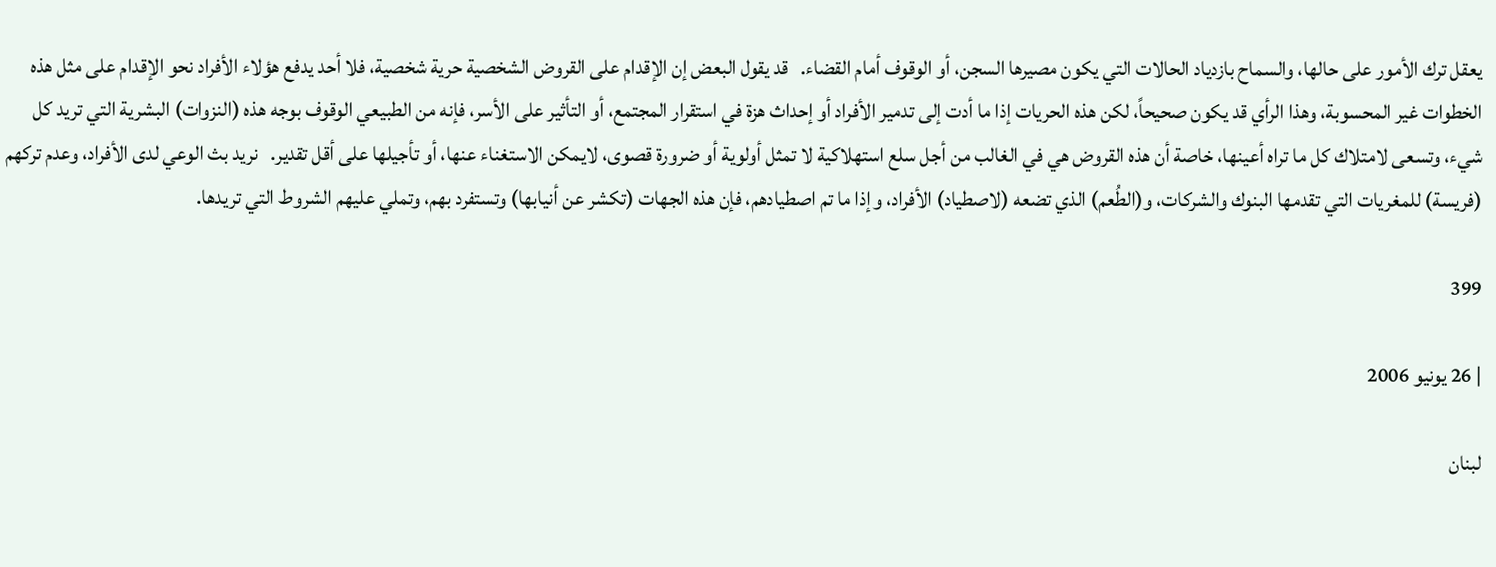يعقل ترك الأمور على حالها، والسماح بازدياد الحالات التي يكون مصيرها السجن، أو الوقوف أمام القضاء.   قد يقول البعض إن الإقدام على القروض الشخصية حرية شخصية، فلا أحد يدفع هؤلاء الأفراد نحو الإقدام على مثل هذه الخطوات غير المحسوبة، وهذا الرأي قد يكون صحيحاً، لكن هذه الحريات إذا ما أدت إلى تدمير الأفراد أو إحداث هزة في استقرار المجتمع، أو التأثير على الأسر، فإنه من الطبيعي الوقوف بوجه هذه (النزوات) البشرية التي تريد كل شيء، وتسعى لامتلاك كل ما تراه أعينها، خاصة أن هذه القروض هي في الغالب من أجل سلع استهلاكية لا تمثل أولوية أو ضرورة قصوى، لايمكن الاستغناء عنها، أو تأجيلها على أقل تقدير.   نريد بث الوعي لدى الأفراد، وعدم تركهم (فريسة) للمغريات التي تقدمها البنوك والشركات، و(الطُعم) الذي تضعه (لاصطياد) الأفراد، وإذا ما تم اصطيادهم، فإن هذه الجهات (تكشر عن أنيابها) وتستفرد بهم، وتملي عليهم الشروط التي تريدها.

399

| 26 يونيو 2006

لبنان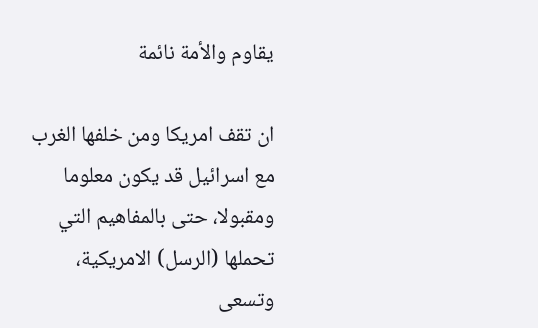يقاوم والأمة نائمة

ان تقف امريكا ومن خلفها الغرب مع اسرائيل قد يكون معلوما ومقبولا، حتى بالمفاهيم التي تحملها (الرسل) الامريكية، وتسعى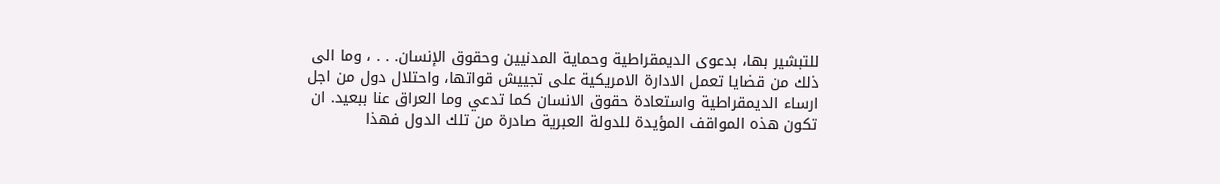للتبشير بها، بدعوى الديمقراطية وحماية المدنيين وحقوق الإنسان. . . ، وما الى ذلك من قضايا تعمل الادارة الامريكية على تجييش قواتها، واحتلال دول من اجل ارساء الديمقراطية واستعادة حقوق الانسان كما تدعي وما العراق عنا ببعيد. ان تكون هذه المواقف المؤيدة للدولة العبرية صادرة من تلك الدول فهذا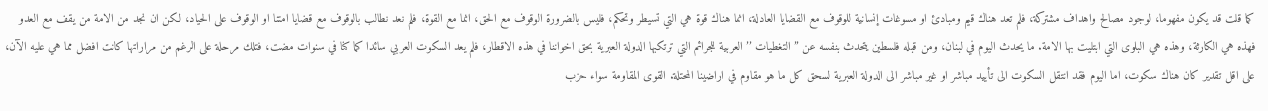كما قلت قد يكون مفهوما، لوجود مصالح واهداف مشتركة، فلم تعد هناك قيم ومبادئ او مسوغات إنسانية للوقوف مع القضايا العادلة، انما هناك قوة هي التي تسيطر وتحكم، فليس بالضرورة الوقوف مع الحق، انما مع القوة، فلم نعد نطالب بالوقوف مع قضايا امتنا او الوقوف على الحياد، لكن ان نجد من الامة من يقف مع العدو فهذه هي الكارثة، وهذه هي البلوى التي ابتليت بها الامة. ما يحدث اليوم في لبنان، ومن قبله فلسطين يتحدث بنفسه عن ’’ التغطيات ’’ العربية للجرائم التي ترتكبها الدولة العبرية بحق اخواننا في هذه الاقطار، فلم يعد السكوت العربي سائدا كما كنا في سنوات مضت، فتلك مرحلة على الرغم من مراراتها كانت افضل مما هي عليه الآن، على اقل تقدير كان هناك سكوت، اما اليوم فقد انتقل السكوت الى تأييد مباشر او غير مباشر الى الدولة العبرية لسحق كل ما هو مقاوم في اراضينا المحتلة. القوى المقاومة سواء حزب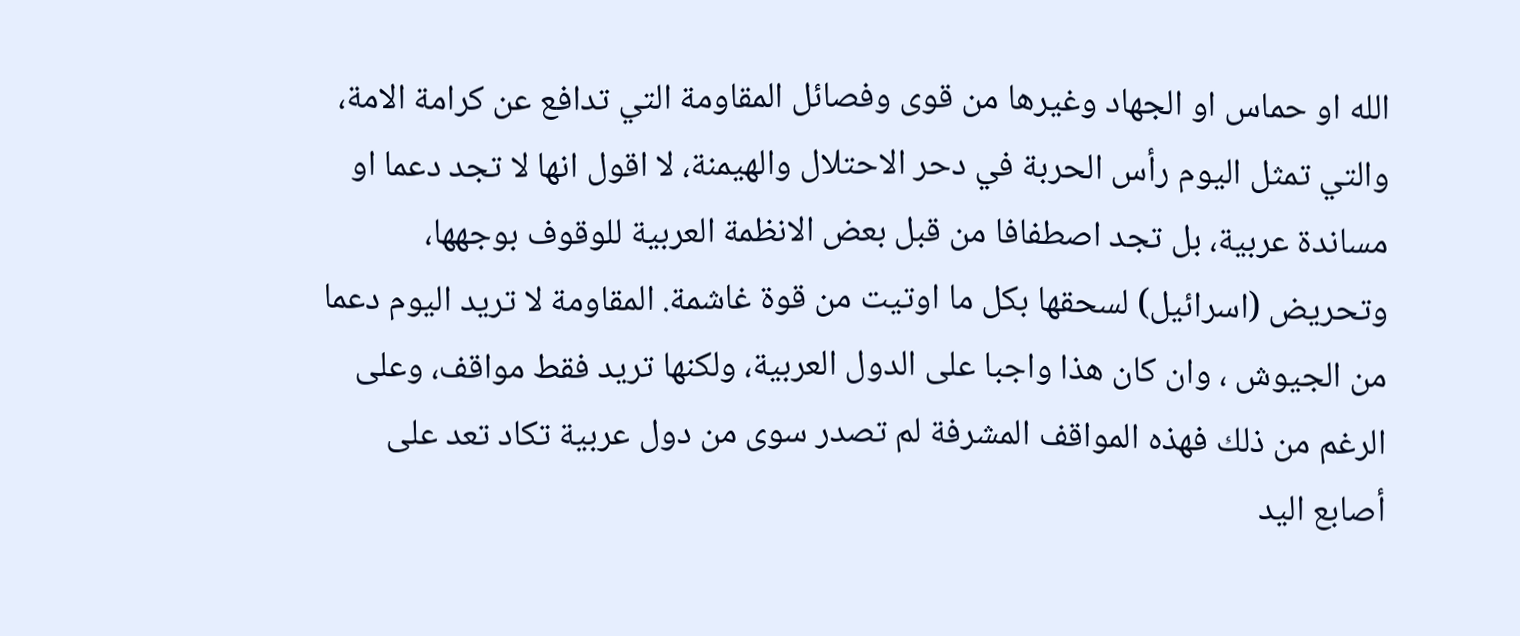الله او حماس او الجهاد وغيرها من قوى وفصائل المقاومة التي تدافع عن كرامة الامة، والتي تمثل اليوم رأس الحربة في دحر الاحتلال والهيمنة، لا اقول انها لا تجد دعما او مساندة عربية، بل تجد اصطفافا من قبل بعض الانظمة العربية للوقوف بوجهها، وتحريض (اسرائيل) لسحقها بكل ما اوتيت من قوة غاشمة. المقاومة لا تريد اليوم دعما من الجيوش ، وان كان هذا واجبا على الدول العربية، ولكنها تريد فقط مواقف، وعلى الرغم من ذلك فهذه المواقف المشرفة لم تصدر سوى من دول عربية تكاد تعد على أصابع اليد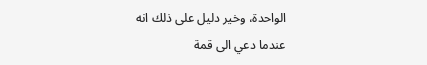الواحدة، وخير دليل على ذلك انه عندما دعي الى قمة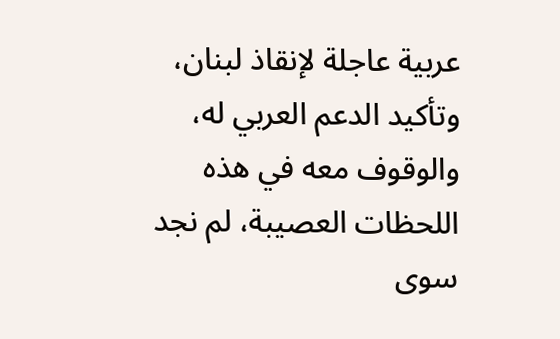عربية عاجلة لإنقاذ لبنان، وتأكيد الدعم العربي له، والوقوف معه في هذه اللحظات العصيبة، لم نجد سوى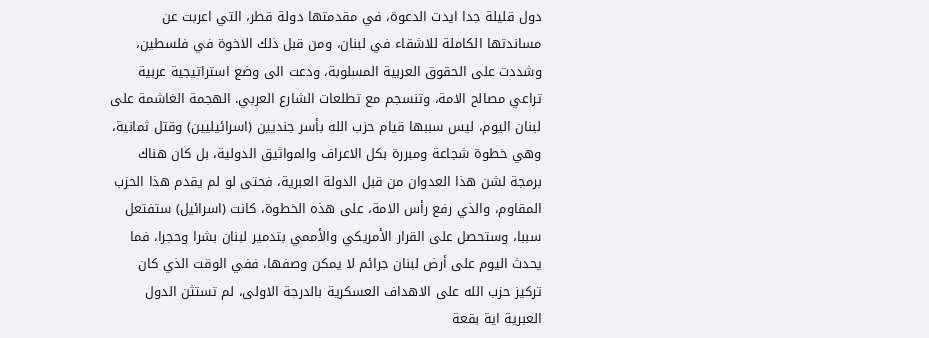دول قليلة جدا ايدت الدعوة، في مقدمتها دولة قطر، التي اعربت عن مساندتها الكاملة للاشقاء في لبنان، ومن قبل ذلك الاخوة في فلسطين، وشددت على الحقوق العربية المسلوبة، ودعت الى وضع استراتيجية عربية تراعي مصالح الامة، وتنسجم مع تطلعات الشارع العربي. الهجمة الغاشمة على لبنان اليوم، ليس سببها قيام حزب الله بأسر جنديين (اسرائيليين) وقتل ثمانية، وهي خطوة شجاعة ومبررة بكل الاعراف والمواثيق الدولية، بل كان هناك برمجة لشن هذا العدوان من قبل الدولة العبرية، فحتى لو لم يقدم هذا الحزب المقاوم، والذي رفع رأس الامة، على هذه الخطوة، كانت (اسرائيل) ستفتعل سببا، وستحصل على القرار الأمريكي والأممي بتدمير لبنان بشرا وحجرا، فما يحدث اليوم على أرض لبنان جرائم لا يمكن وصفها، ففي الوقت الذي كان تركيز حزب الله على الاهداف العسكرية بالدرجة الاولى، لم تستثن الدول العبرية اية بقعة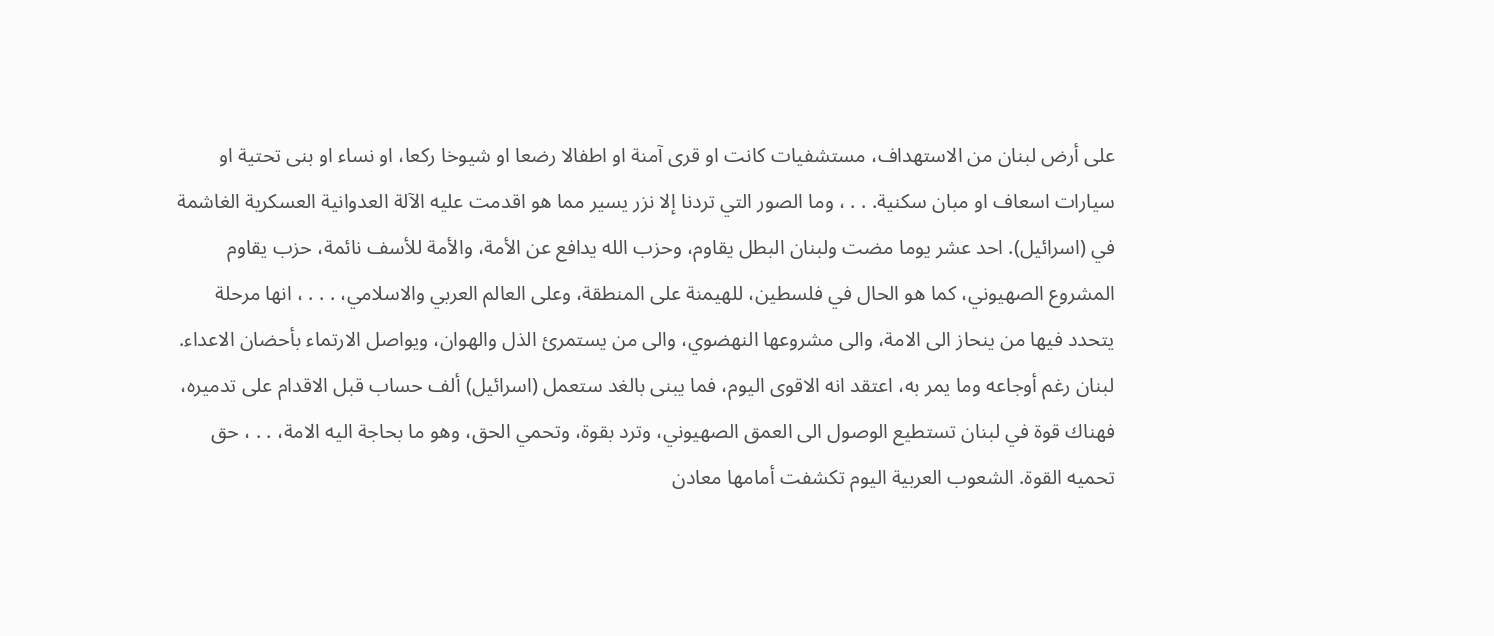على أرض لبنان من الاستهداف، مستشفيات كانت او قرى آمنة او اطفالا رضعا او شيوخا ركعا، او نساء او بنى تحتية او سيارات اسعاف او مبان سكنية. . . ، وما الصور التي تردنا إلا نزر يسير مما هو اقدمت عليه الآلة العدوانية العسكرية الغاشمة في (اسرائيل). احد عشر يوما مضت ولبنان البطل يقاوم، وحزب الله يدافع عن الأمة، والأمة للأسف نائمة، حزب يقاوم المشروع الصهيوني، كما هو الحال في فلسطين، للهيمنة على المنطقة، وعلى العالم العربي والاسلامي، . . . ، انها مرحلة يتحدد فيها من ينحاز الى الامة، والى مشروعها النهضوي، والى من يستمرئ الذل والهوان، ويواصل الارتماء بأحضان الاعداء. لبنان رغم أوجاعه وما يمر به، اعتقد انه الاقوى اليوم، فما يبنى بالغد ستعمل (اسرائيل) ألف حساب قبل الاقدام على تدميره، فهناك قوة في لبنان تستطيع الوصول الى العمق الصهيوني، وترد بقوة، وتحمي الحق، وهو ما بحاجة اليه الامة، . . ، حق تحميه القوة. الشعوب العربية اليوم تكشفت أمامها معادن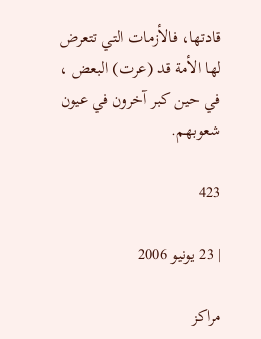قادتها، فالأزمات التي تتعرض لها الأمة قد (عرت) البعض ، في حين كبر آخرون في عيون شعوبهم.

423

| 23 يونيو 2006

مراكز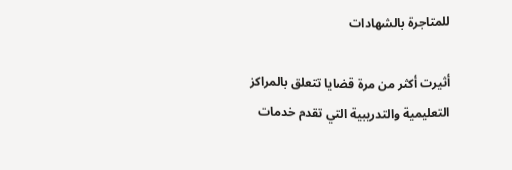للمتاجرة بالشهادات

أثيرت أكثر من مرة قضايا تتعلق بالمراكز التعليمية والتدريبية التي تقدم خدمات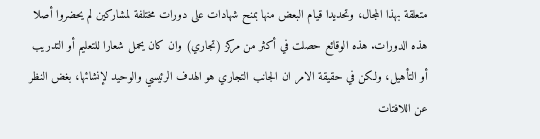متعلقة بهذا المجال، وتحديدا قيام البعض منها بمنح شهادات على دورات مختلفة لمشاركين لم يحضروا أصلا هذه الدورات. هذه الوقائع حصلت في أكثر من مركز (تجاري) وان كان يحمل شعارا للتعليم أو التدريب أو التأهيل، ولكن في حقيقة الامر ان الجانب التجاري هو الهدف الرئيسي والوحيد لإنشائها، بغض النظر عن اللافتات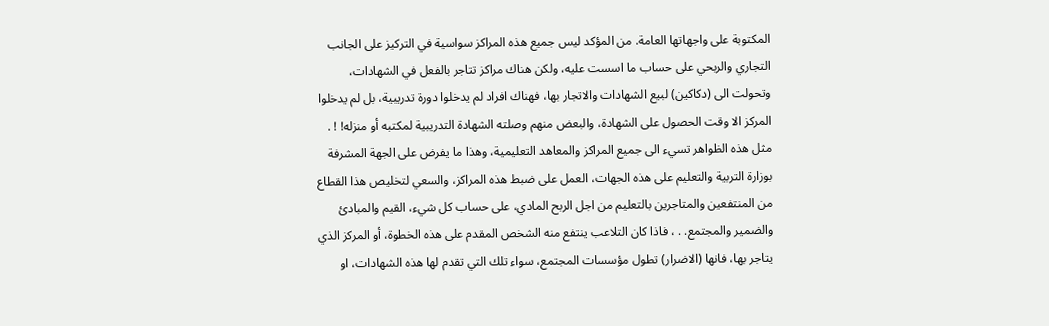المكتوبة على واجهاتها العامة. من المؤكد ليس جميع هذه المراكز سواسية في التركيز على الجانب التجاري والربحي على حساب ما اسست عليه، ولكن هناك مراكز تتاجر بالفعل في الشهادات، وتحولت الى (دكاكين) لبيع الشهادات والاتجار بها، فهناك افراد لم يدخلوا دورة تدريبية، بل لم يدخلوا المركز الا وقت الحصول على الشهادة، والبعض منهم وصلته الشهادة التدريبية لمكتبه أو منزله! ! . مثل هذه الظواهر تسيء الى جميع المراكز والمعاهد التعليمية، وهذا ما يفرض على الجهة المشرفة بوزارة التربية والتعليم على هذه الجهات، العمل على ضبط هذه المراكز، والسعي لتخليص هذا القطاع من المنتفعين والمتاجرين بالتعليم من اجل الربح المادي، على حساب كل شيء، القيم والمبادئ والضمير والمجتمع. . ، فاذا كان التلاعب ينتفع منه الشخص المقدم على هذه الخطوة، أو المركز الذي يتاجر بها، فانها (الاضرار) تطول مؤسسات المجتمع، سواء تلك التي تقدم لها هذه الشهادات، او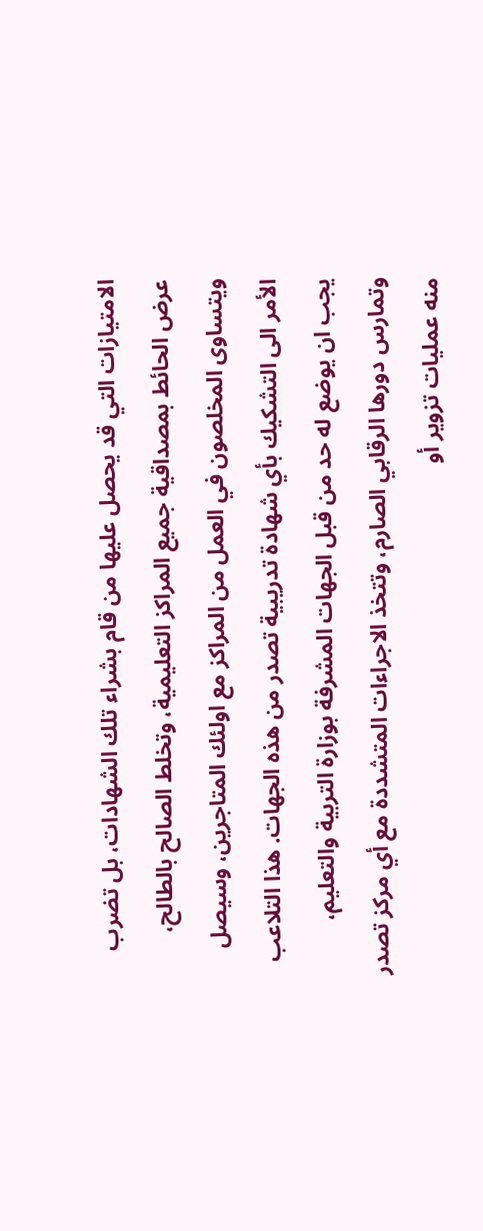الامتيازات التي قد يحصل عليها من قام بشراء تلك الشهادات، بل تضرب عرض الحائط بمصداقية جميع المراكز التعليمية، وتخلط الصالح بالطالح، ويتساوى المخلصون في العمل من المراكز مع اولئك المتاجرين، وسيصل الأمر الى التشكيك بأي شهادة تدريبية تصدر من هذه الجهات. هذا التلاعب يجب ان يوضع له حد من قبل الجهات المشرفة بوزارة التربية والتعليم، وتمارس دورها الرقابي الصارم، وتتخذ الاجراءات المتشددة مع أي مركز تصدر منه عمليات تزوير أو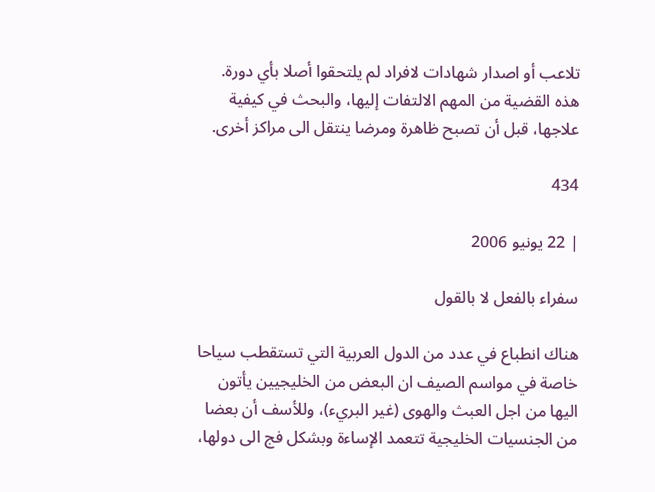تلاعب أو اصدار شهادات لافراد لم يلتحقوا أصلا بأي دورة. هذه القضية من المهم الالتفات إليها، والبحث في كيفية علاجها، قبل أن تصبح ظاهرة ومرضا ينتقل الى مراكز أخرى.

434

| 22 يونيو 2006

سفراء بالفعل لا بالقول

هناك انطباع في عدد من الدول العربية التي تستقطب سياحا خاصة في مواسم الصيف ان البعض من الخليجيين يأتون اليها من اجل العبث والهوى (غير البريء)، وللأسف أن بعضا من الجنسيات الخليجية تتعمد الإساءة وبشكل فج الى دولها،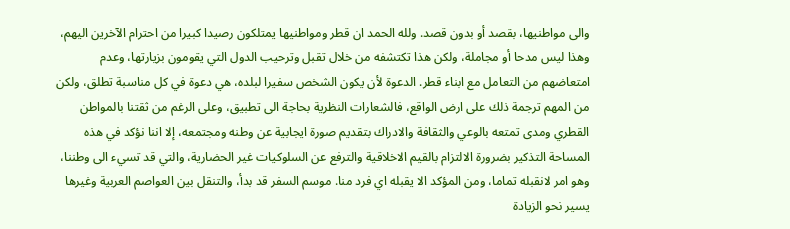والى مواطنيها، بقصد أو بدون قصد. ولله الحمد ان قطر ومواطنيها يمتلكون رصيدا كبيرا من احترام الآخرين اليهم، وهذا ليس مدحا أو مجاملة، ولكن هذا تكتشفه من خلال تقبل وترحيب الدول التي يقومون بزيارتها، وعدم امتعاضهم من التعامل مع ابناء قطر. الدعوة لأن يكون الشخص سفيرا لبلده، هي دعوة في كل مناسبة تطلق، ولكن من المهم ترجمة ذلك على ارض الواقع، فالشعارات النظرية بحاجة الى تطبيق، وعلى الرغم من ثقتنا بالمواطن القطري ومدى تمتعه بالوعي والثقافة والادراك بتقديم صورة ايجابية عن وطنه ومجتمعه، إلا اننا نؤكد في هذه المساحة التذكير بضرورة الالتزام بالقيم الاخلاقية والترفع عن السلوكيات غير الحضارية، والتي قد تسيء الى وطننا، وهو امر لانقبله تماما، ومن المؤكد الا يقبله اي فرد منا. موسم السفر قد بدأ، والتنقل بين العواصم العربية وغيرها يسير نحو الزيادة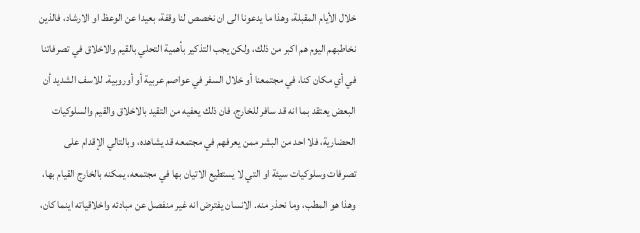خلال الأيام المقبلة، وهذا ما يدعونا الى ان نخصص لنا وقفة، بعيدا عن الوعظ او الارشاد، فالذين نخاطبهم اليوم هم اكبر من ذلك، ولكن يجب التذكير بأهمية التحلي بالقيم والاخلاق في تصرفاتنا في أي مكان كنا، في مجتمعنا أو خلال السفر في عواصم عربية أو أوروبية. للاسف الشديد أن البعض يعتقد بما انه قد سافر للخارج، فان ذلك يعفيه من التقيد بالاخلاق والقيم والسلوكيات الحضارية، فلا احد من البشر ممن يعرفهم في مجتمعه قد يشاهده، وبالتالي الإقدام على تصرفات وسلوكيات سيئة او التي لا يستطيع الاتيان بها في مجتمعه، يمكنه بالخارج القيام بها، وهذا هو المطب، وما نحذر منه. الانسان يفترض انه غير منفصل عن مبادئه واخلاقياته اينما كان،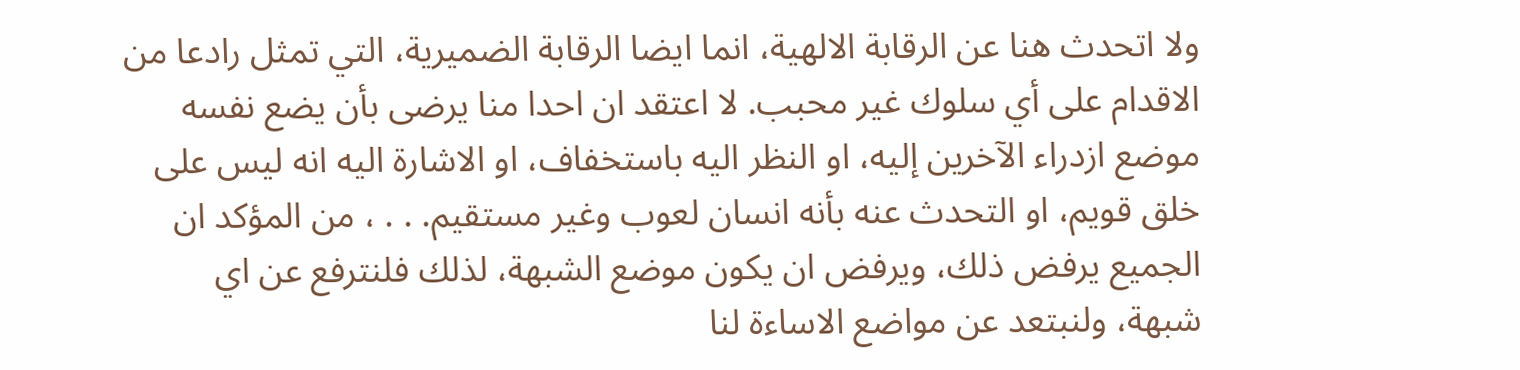ولا اتحدث هنا عن الرقابة الالهية، انما ايضا الرقابة الضميرية، التي تمثل رادعا من الاقدام على أي سلوك غير محبب. لا اعتقد ان احدا منا يرضى بأن يضع نفسه موضع ازدراء الآخرين إليه، او النظر اليه باستخفاف، او الاشارة اليه انه ليس على خلق قويم، او التحدث عنه بأنه انسان لعوب وغير مستقيم. . . ، من المؤكد ان الجميع يرفض ذلك، ويرفض ان يكون موضع الشبهة، لذلك فلنترفع عن اي شبهة، ولنبتعد عن مواضع الاساءة لنا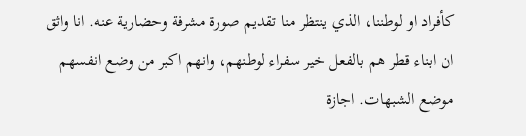كأفراد او لوطننا، الذي ينتظر منا تقديم صورة مشرفة وحضارية عنه. انا واثق ان ابناء قطر هم بالفعل خير سفراء لوطنهم، وانهم اكبر من وضع انفسهم موضع الشبهات. اجازة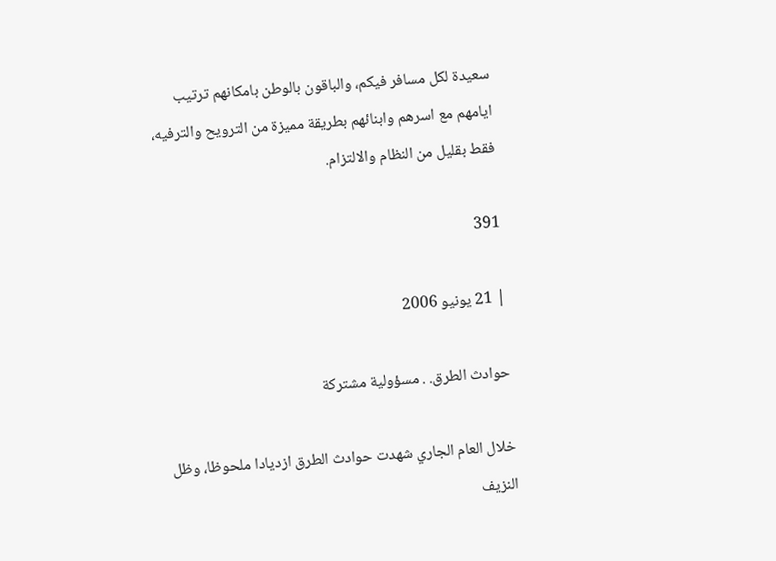سعيدة لكل مسافر فيكم، والباقون بالوطن بامكانهم ترتيب ايامهم مع اسرهم وابنائهم بطريقة مميزة من الترويح والترفيه، فقط بقليل من النظام والالتزام.

391

| 21 يونيو 2006

حوادث الطرق. . مسؤولية مشتركة

خلال العام الجاري شهدت حوادث الطرق ازديادا ملحوظا، وظل النزيف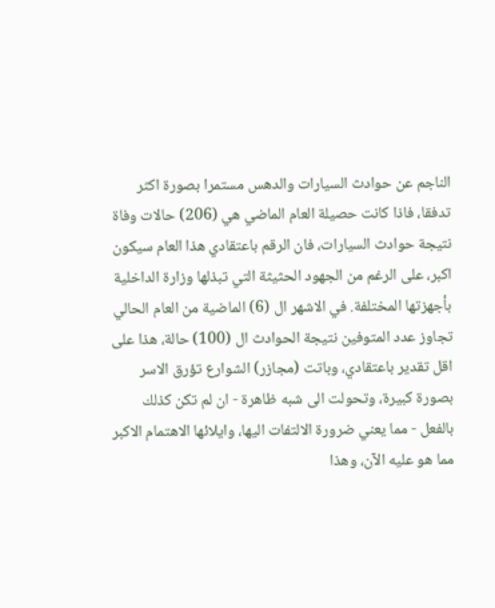الناجم عن حوادث السيارات والدهس مستمرا بصورة اكثر تدفقا، فاذا كانت حصيلة العام الماضي هي (206) حالات وفاة نتيجة حوادث السيارات، فان الرقم باعتقادي هذا العام سيكون اكبر، على الرغم من الجهود الحثيثة التي تبذلها وزارة الداخلية بأجهزتها المختلفة. في الاشهر ال (6) الماضية من العام الحالي تجاوز عدد المتوفين نتيجة الحوادث ال (100) حالة، هذا على اقل تقدير باعتقادي، وباتت (مجازر) الشوارع تؤرق الاسر بصورة كبيرة، وتحولت الى شبه ظاهرة - ان لم تكن كذلك بالفعل - مما يعني ضرورة الالتفات اليها، وايلائها الاهتمام الاكبر مما هو عليه الآن، وهذا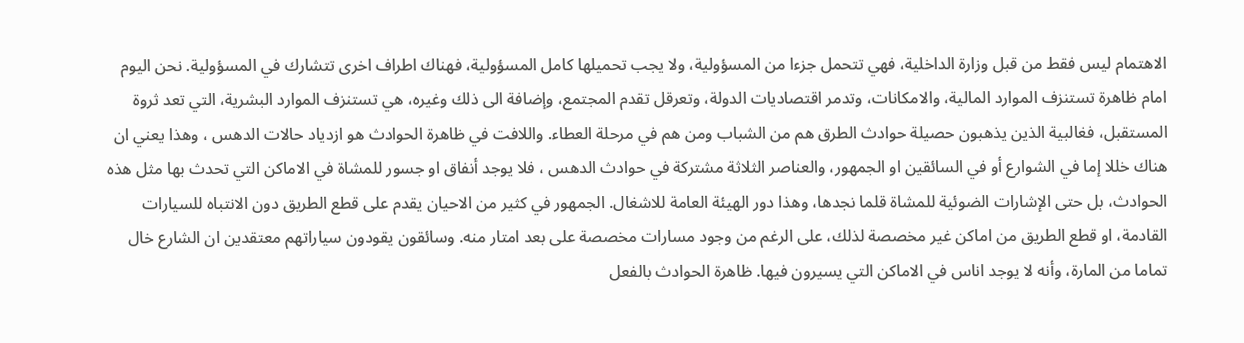الاهتمام ليس فقط من قبل وزارة الداخلية، فهي تتحمل جزءا من المسؤولية، ولا يجب تحميلها كامل المسؤولية، فهناك اطراف اخرى تتشارك في المسؤولية. نحن اليوم امام ظاهرة تستنزف الموارد المالية، والامكانات، وتدمر اقتصاديات الدولة، وتعرقل تقدم المجتمع، وإضافة الى ذلك وغيره، هي تستنزف الموارد البشرية، التي تعد ثروة المستقبل، فغالبية الذين يذهبون حصيلة حوادث الطرق هم من الشباب ومن هم في مرحلة العطاء. واللافت في ظاهرة الحوادث هو ازدياد حالات الدهس ، وهذا يعني ان هناك خللا إما في الشوارع أو في السائقين او الجمهور، والعناصر الثلاثة مشتركة في حوادث الدهس ، فلا يوجد أنفاق او جسور للمشاة في الاماكن التي تحدث بها مثل هذه الحوادث، بل حتى الإشارات الضوئية للمشاة قلما نجدها، وهذا دور الهيئة العامة للاشغال. الجمهور في كثير من الاحيان يقدم على قطع الطريق دون الانتباه للسيارات القادمة، او قطع الطريق من اماكن غير مخصصة لذلك، على الرغم من وجود مسارات مخصصة على بعد امتار منه. وسائقون يقودون سياراتهم معتقدين ان الشارع خال تماما من المارة، وأنه لا يوجد اناس في الاماكن التي يسيرون فيها. ظاهرة الحوادث بالفعل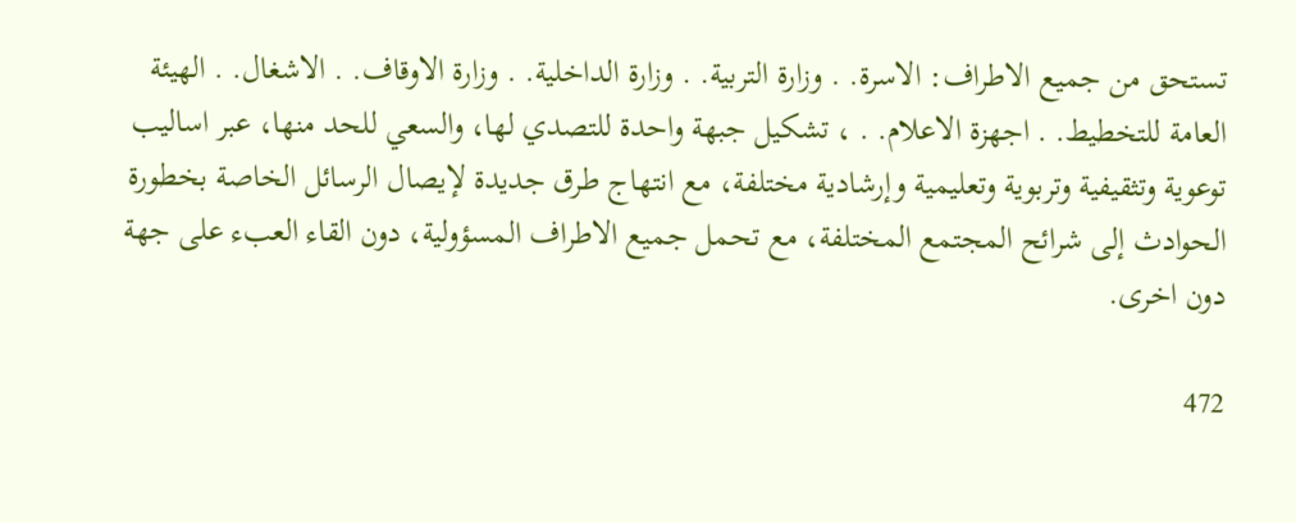تستحق من جميع الاطراف: الاسرة. . وزارة التربية. . وزارة الداخلية. . وزارة الاوقاف. . الاشغال. . الهيئة العامة للتخطيط. . اجهزة الاعلام. . ، تشكيل جبهة واحدة للتصدي لها، والسعي للحد منها، عبر اساليب توعوية وتثقيفية وتربوية وتعليمية وإرشادية مختلفة، مع انتهاج طرق جديدة لإيصال الرسائل الخاصة بخطورة الحوادث إلى شرائح المجتمع المختلفة، مع تحمل جميع الاطراف المسؤولية، دون القاء العبء على جهة دون اخرى.

472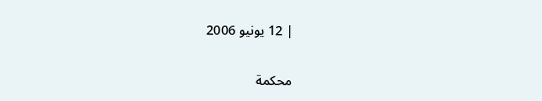| 12 يونيو 2006

محكمة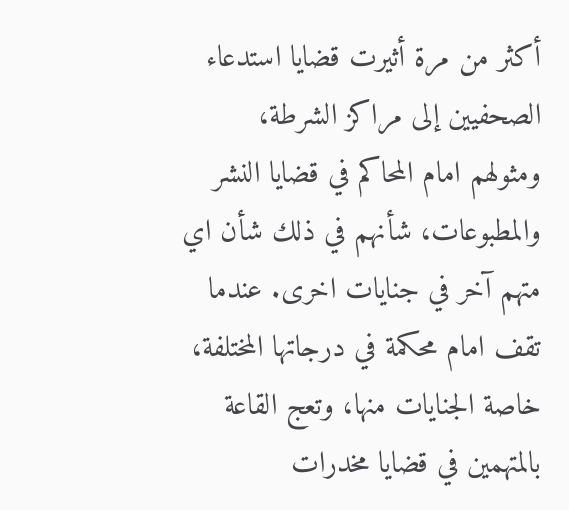أكثر من مرة أثيرت قضايا استدعاء الصحفيين إلى مراكز الشرطة، ومثولهم امام المحاكم في قضايا النشر والمطبوعات، شأنهم في ذلك شأن اي متهم آخر في جنايات اخرى. عندما تقف امام محكمة في درجاتها المختلفة، خاصة الجنايات منها، وتعج القاعة بالمتهمين في قضايا مخدرات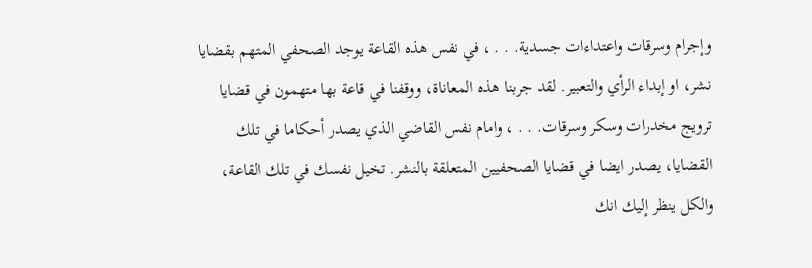وإجرام وسرقات واعتداءات جسدية. . . ، في نفس هذه القاعة يوجد الصحفي المتهم بقضايا نشر، او إبداء الرأي والتعبير. لقد جربنا هذه المعاناة، ووقفنا في قاعة بها متهمون في قضايا ترويج مخدرات وسكر وسرقات. . . ، وامام نفس القاضي الذي يصدر أحكاما في تلك القضايا، يصدر ايضا في قضايا الصحفيين المتعلقة بالنشر. تخيل نفسك في تلك القاعة، والكل ينظر إليك انك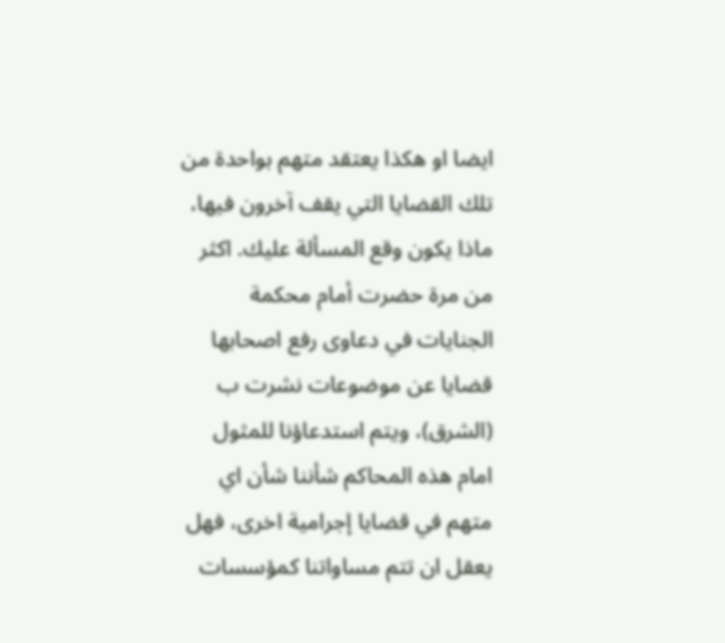ايضا او هكذا يعتقد متهم بواحدة من تلك القضايا التي يقف آخرون فيها، ماذا يكون وقع المسألة عليك. اكثر من مرة حضرت أمام محكمة الجنايات في دعاوى رفع اصحابها قضايا عن موضوعات نشرت ب (الشرق)، ويتم استدعاؤنا للمثول امام هذه المحاكم شأننا شأن اي متهم في قضايا إجرامية اخرى، فهل يعقل ان تتم مساواتنا كمؤسسات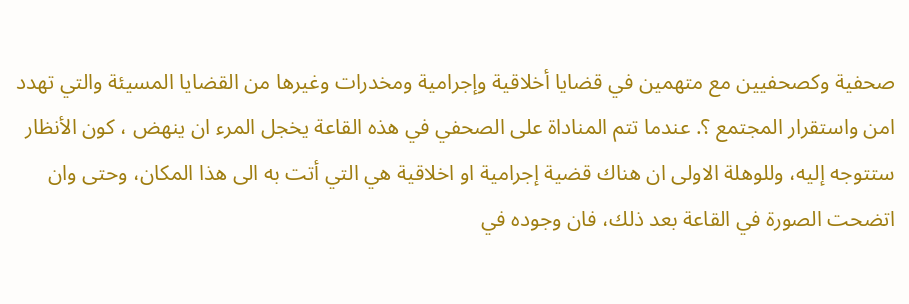صحفية وكصحفيين مع متهمين في قضايا أخلاقية وإجرامية ومخدرات وغيرها من القضايا المسيئة والتي تهدد امن واستقرار المجتمع ؟. عندما تتم المناداة على الصحفي في هذه القاعة يخجل المرء ان ينهض ، كون الأنظار ستتوجه إليه، وللوهلة الاولى ان هناك قضية إجرامية او اخلاقية هي التي أتت به الى هذا المكان، وحتى وان اتضحت الصورة في القاعة بعد ذلك، فان وجوده في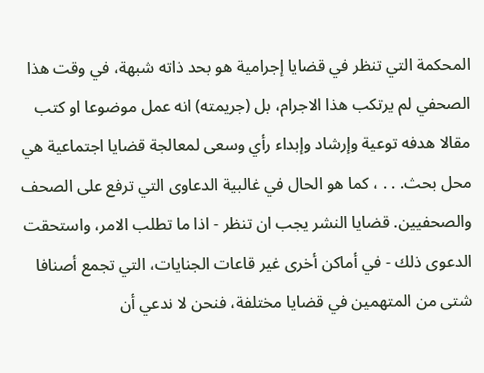المحكمة التي تنظر في قضايا إجرامية هو بحد ذاته شبهة، في وقت هذا الصحفي لم يرتكب هذا الاجرام، بل (جريمته) انه عمل موضوعا او كتب مقالا هدفه توعية وإرشاد وإبداء رأي وسعى لمعالجة قضايا اجتماعية هي محل بحث. . . ، كما هو الحال في غالبية الدعاوى التي ترفع على الصحف والصحفيين. قضايا النشر يجب ان تنظر - اذا ما تطلب الامر، واستحقت الدعوى ذلك - في أماكن أخرى غير قاعات الجنايات، التي تجمع أصنافا شتى من المتهمين في قضايا مختلفة، فنحن لا ندعي أن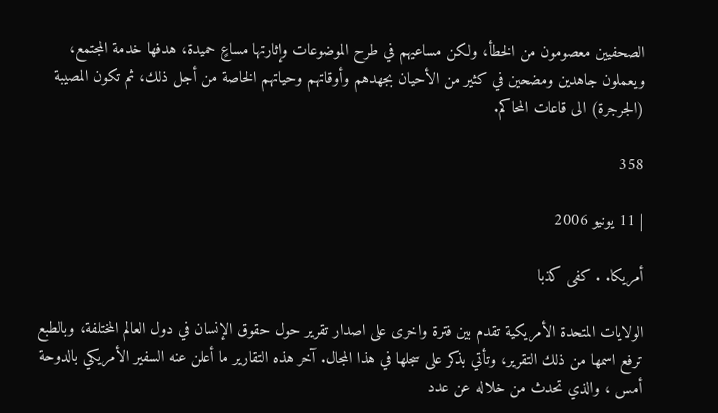الصحفيين معصومون من الخطأ، ولكن مساعيهم في طرح الموضوعات وإثارتها مساعٍ حميدة، هدفها خدمة المجتمع، ويعملون جاهدين ومضحين في كثير من الأحيان بجهدهم وأوقاتهم وحياتهم الخاصة من أجل ذلك، ثم تكون المصيبة (الجرجرة) الى قاعات المحاكم.

358

| 11 يونيو 2006

أمريكا. . كفى كذبا

الولايات المتحدة الأمريكية تقدم بين فترة واخرى على اصدار تقرير حول حقوق الإنسان في دول العالم المختلفة، وبالطبع ترفع اسمها من ذلك التقرير، وتأتي بذكر على سجلها في هذا المجال. آخر هذه التقارير ما أعلن عنه السفير الأمريكي بالدوحة أمس ، والذي تحدث من خلاله عن عدد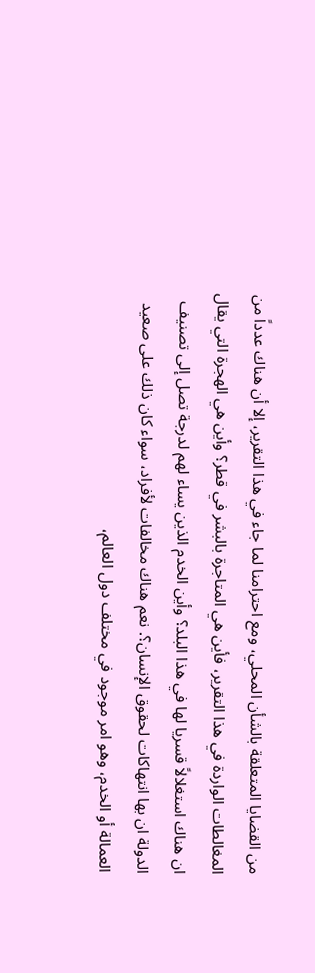من القضايا المتعلقة بالشأن المحلي، ومع احترامنا لما جاء في هذا التقرير، إلا أن هناك عدداً من المغالطات الواردة في هذا التقرير، فأين هي المتاجرة بالبشر في قطر؟ وأين هي الهجرة التي يقال ان هناك استغلالاً قسريا لها في هذا البلد؟ وأين الخدم الذين يساء لهم لدرجة تصل إلى تصنيف الدولة ان بها انتهاكات لحقوق الإنسان؟. نعم هناك مخالفات لأفراد، سواء كان ذلك على صعيد العمالة أو الخدم، وهو امر موجود في مختلف دول العالم،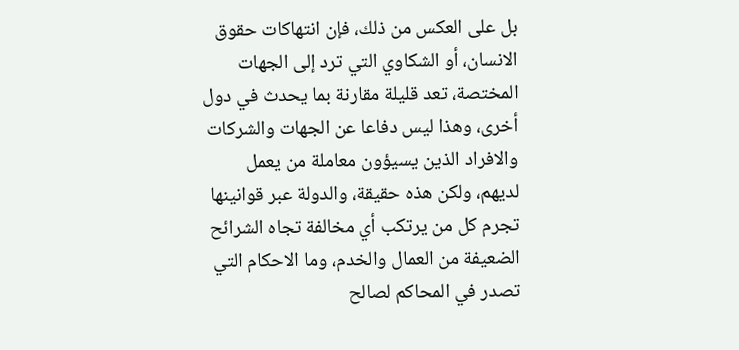بل على العكس من ذلك، فإن انتهاكات حقوق الانسان، أو الشكاوي التي ترد إلى الجهات المختصة، تعد قليلة مقارنة بما يحدث في دول أخرى، وهذا ليس دفاعا عن الجهات والشركات والافراد الذين يسيؤون معاملة من يعمل لديهم، ولكن هذه حقيقة، والدولة عبر قوانينها تجرم كل من يرتكب أي مخالفة تجاه الشرائح الضعيفة من العمال والخدم، وما الاحكام التي تصدر في المحاكم لصالح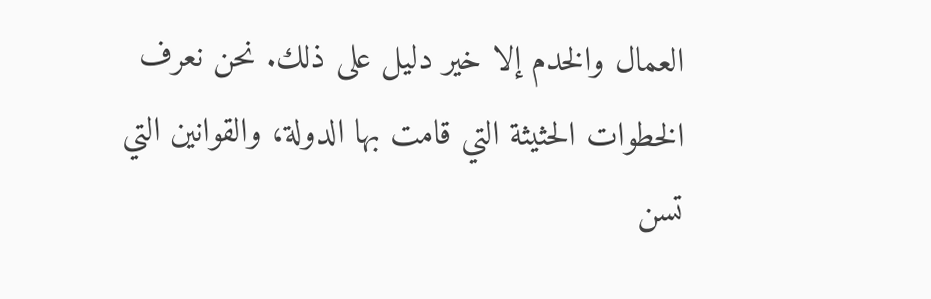العمال والخدم إلا خير دليل على ذلك. نحن نعرف الخطوات الحثيثة التي قامت بها الدولة، والقوانين التي تسن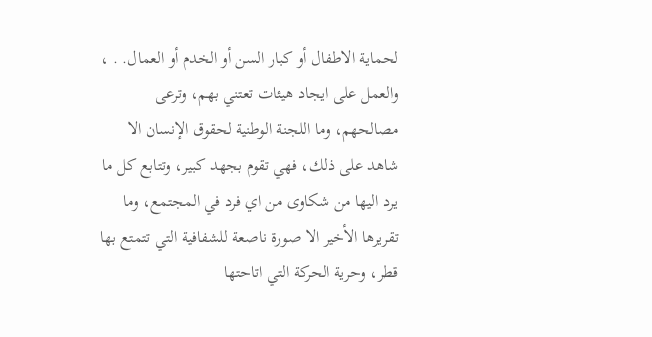لحماية الاطفال أو كبار السن أو الخدم أو العمال. . ، والعمل على ايجاد هيئات تعتني بهم، وترعى مصالحهم، وما اللجنة الوطنية لحقوق الإنسان الا شاهد على ذلك، فهي تقوم بجهد كبير، وتتابع كل ما يرد اليها من شكاوى من اي فرد في المجتمع، وما تقريرها الأخير الا صورة ناصعة للشفافية التي تتمتع بها قطر، وحرية الحركة التي اتاحتها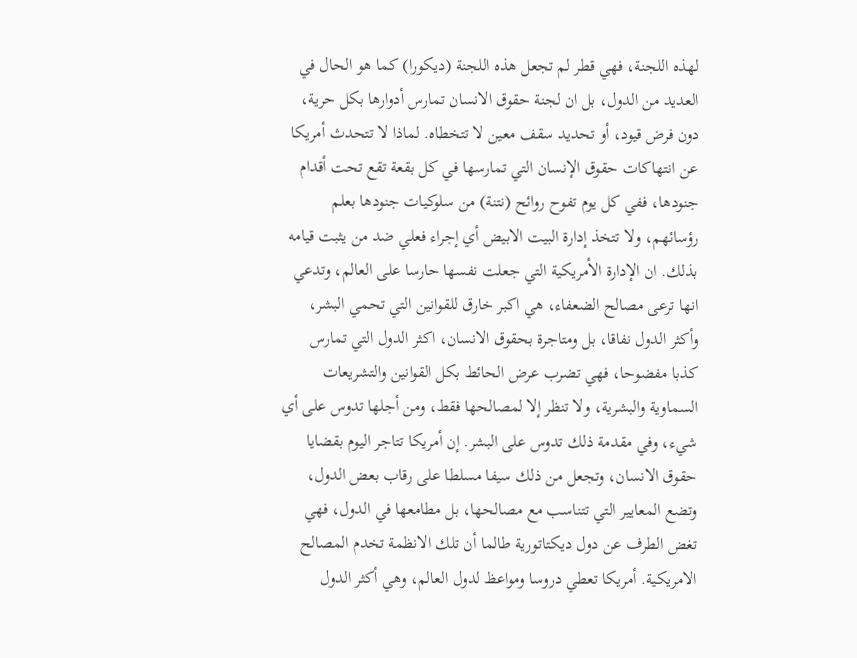لهذه اللجنة، فهي قطر لم تجعل هذه اللجنة (ديكورا) كما هو الحال في العديد من الدول، بل ان لجنة حقوق الانسان تمارس أدوارها بكل حرية، دون فرض قيود، أو تحديد سقف معين لا تتخطاه. لماذا لا تتحدث أمريكا عن انتهاكات حقوق الإنسان التي تمارسها في كل بقعة تقع تحت أقدام جنودها، ففي كل يوم تفوح روائح (نتنة) من سلوكيات جنودها بعلم رؤسائهم، ولا تتخذ إدارة البيت الابيض أي إجراء فعلي ضد من يثبت قيامه بذلك. ان الإدارة الأمريكية التي جعلت نفسها حارسا على العالم، وتدعي انها ترعى مصالح الضعفاء، هي اكبر خارق للقوانين التي تحمي البشر، وأكثر الدول نفاقا، بل ومتاجرة بحقوق الانسان، اكثر الدول التي تمارس كذبا مفضوحا، فهي تضرب عرض الحائط بكل القوانين والتشريعات السماوية والبشرية، ولا تنظر إلا لمصالحها فقط، ومن أجلها تدوس على أي شيء، وفي مقدمة ذلك تدوس على البشر. إن أمريكا تتاجر اليوم بقضايا حقوق الانسان، وتجعل من ذلك سيفا مسلطا على رقاب بعض الدول، وتضع المعايير التي تتناسب مع مصالحها، بل مطامعها في الدول، فهي تغض الطرف عن دول ديكتاتورية طالما أن تلك الانظمة تخدم المصالح الامريكية. أمريكا تعطي دروسا ومواعظ لدول العالم، وهي أكثر الدول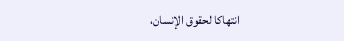انتهاكا لحقوق الإنسان،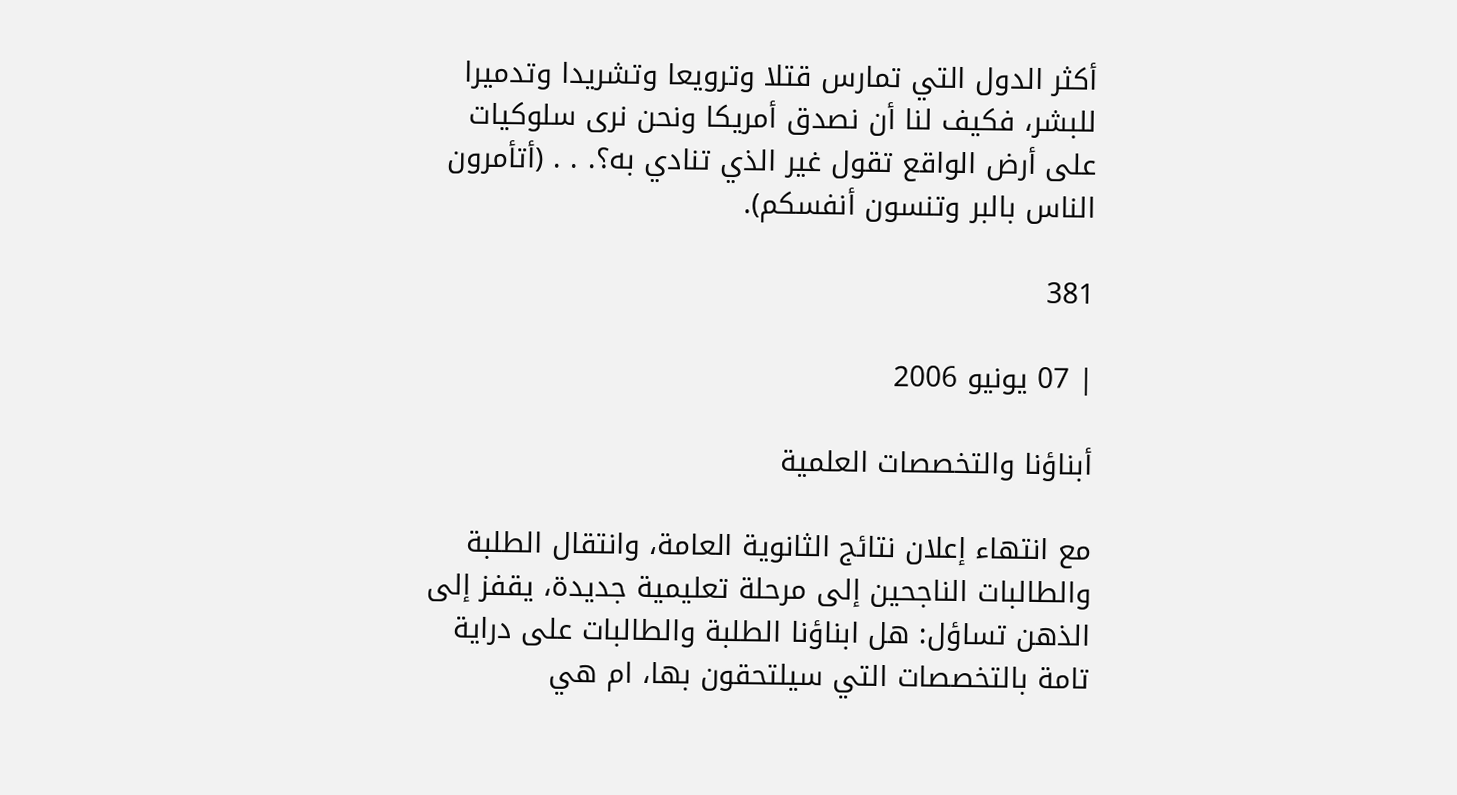أكثر الدول التي تمارس قتلا وترويعا وتشريدا وتدميرا للبشر، فكيف لنا أن نصدق أمريكا ونحن نرى سلوكيات على أرض الواقع تقول غير الذي تنادي به؟. . . (أتأمرون الناس بالبر وتنسون أنفسكم).

381

| 07 يونيو 2006

أبناؤنا والتخصصات العلمية

مع انتهاء إعلان نتائج الثانوية العامة، وانتقال الطلبة والطالبات الناجحين إلى مرحلة تعليمية جديدة، يقفز إلى الذهن تساؤل: هل ابناؤنا الطلبة والطالبات على دراية تامة بالتخصصات التي سيلتحقون بها، ام هي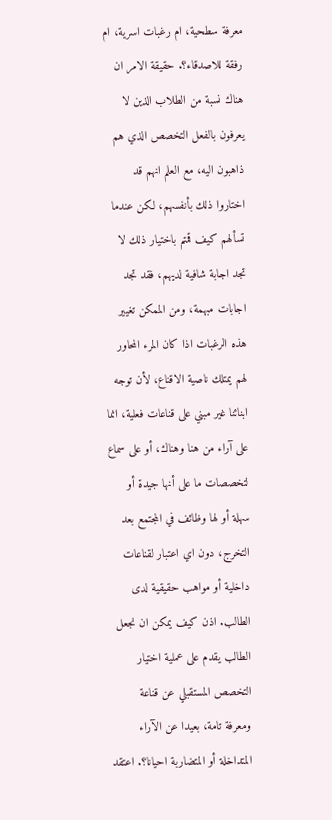معرفة سطحية، ام رغبات اسرية، ام رفقة للاصدقاء؟. حقيقة الامر ان هناك نسبة من الطلاب الذين لا يعرفون بالفعل التخصص الذي هم ذاهبون اليه، مع العلم انهم قد اختاروا ذلك بأنفسهم، لكن عندما تسألهم كيف قمتم باختيار ذلك لا تجد اجابة شافية لديهم، فقد تجد اجابات مبهمة، ومن الممكن تغيير هذه الرغبات اذا كان المرء المحاور لهم يمتلك ناصية الاقناع، لأن توجه ابنائنا غير مبني على قناعات فعلية، انما على آراء من هنا وهناك، أو على سماع لتخصصات ما على أنها جيدة أو سهلة أو لها وظائف في المجتمع بعد التخرج، دون اي اعتبار لقناعات داخلية أو مواهب حقيقية لدى الطالب. اذن كيف يمكن ان نجعل الطالب يقدم على عملية اختيار التخصص المستقبلي عن قناعة ومعرفة تامة، بعيدا عن الآراء المتداخلة أو المتضاربة احيانا؟. اعتقد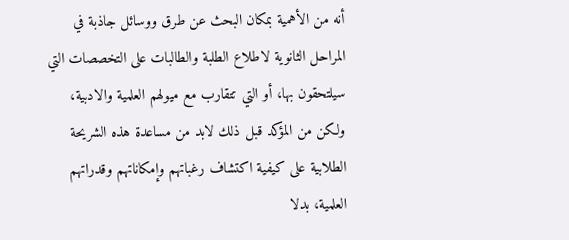أنه من الأهمية بمكان البحث عن طرق ووسائل جاذبة في المراحل الثانوية لاطلاع الطلبة والطالبات على التخصصات التي سيلتحقون بها، أو التي تتقارب مع ميولهم العلمية والادبية، ولكن من المؤكد قبل ذلك لابد من مساعدة هذه الشريحة الطلابية على كيفية اكتشاف رغباتهم وإمكاناتهم وقدراتهم العلمية، بدلا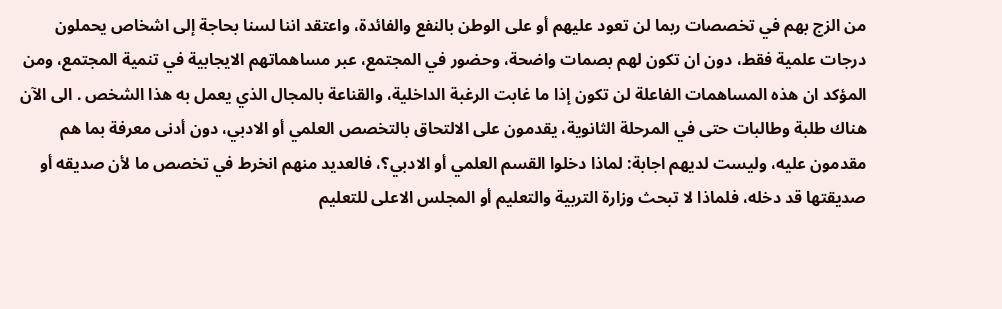من الزج بهم في تخصصات ربما لن تعود عليهم أو على الوطن بالنفع والفائدة، واعتقد اننا لسنا بحاجة إلى اشخاص يحملون درجات علمية فقط، دون ان تكون لهم بصمات واضحة، وحضور في المجتمع، عبر مساهماتهم الايجابية في تنمية المجتمع، ومن المؤكد ان هذه المساهمات الفاعلة لن تكون إذا ما غابت الرغبة الداخلية، والقناعة بالمجال الذي يعمل به هذا الشخص . الى الآن هناك طلبة وطالبات حتى في المرحلة الثانوية، يقدمون على الالتحاق بالتخصص العلمي أو الادبي، دون أدنى معرفة بما هم مقدمون عليه، وليست لديهم اجابة: لماذا دخلوا القسم العلمي أو الادبي؟، فالعديد منهم انخرط في تخصص ما لأن صديقه أو صديقتها قد دخله، فلماذا لا تبحث وزارة التربية والتعليم أو المجلس الاعلى للتعليم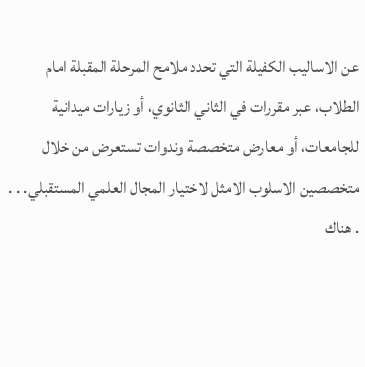عن الاساليب الكفيلة التي تحدد ملامح المرحلة المقبلة امام الطلاب، عبر مقررات في الثاني الثانوي، أو زيارات ميدانية للجامعات، أو معارض متخصصة وندوات تستعرض من خلال متخصصين الاسلوب الامثل لاختيار المجال العلمي المستقبلي. . . . هناك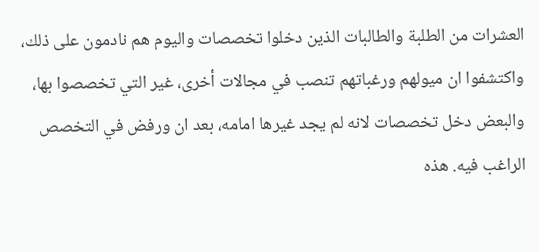العشرات من الطلبة والطالبات الذين دخلوا تخصصات واليوم هم نادمون على ذلك، واكتشفوا ان ميولهم ورغباتهم تنصب في مجالات أخرى، غير التي تخصصوا بها، والبعض دخل تخصصات لانه لم يجد غيرها امامه، بعد ان ورفض في التخصص الراغب فيه. هذه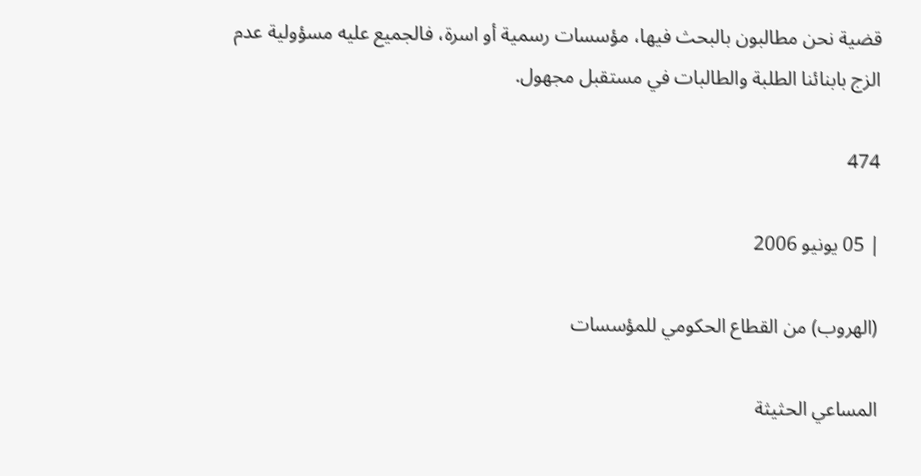قضية نحن مطالبون بالبحث فيها، مؤسسات رسمية أو اسرة، فالجميع عليه مسؤولية عدم الزج بابنائنا الطلبة والطالبات في مستقبل مجهول.

474

| 05 يونيو 2006

(الهروب) من القطاع الحكومي للمؤسسات

المساعي الحثيثة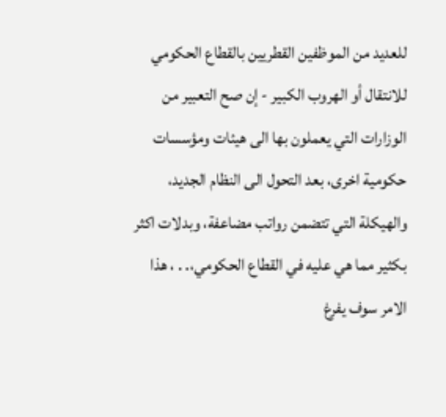للعديد من الموظفين القطريين بالقطاع الحكومي للانتقال أو الهروب الكبير - إن صح التعبير من الوزارات التي يعملون بها الى هيئات ومؤسسات حكومية اخرى، بعد التحول الى النظام الجديد، والهيكلة التي تتضمن رواتب مضاعفة، وبدلات اكثر بكثير مما هي عليه في القطاع الحكومي،. . ، هذا الامر سوف يفرغ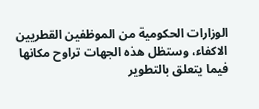الوزارات الحكومية من الموظفين القطريين الاكفاء، وستظل هذه الجهات تراوح مكانها فيما يتعلق بالتطوير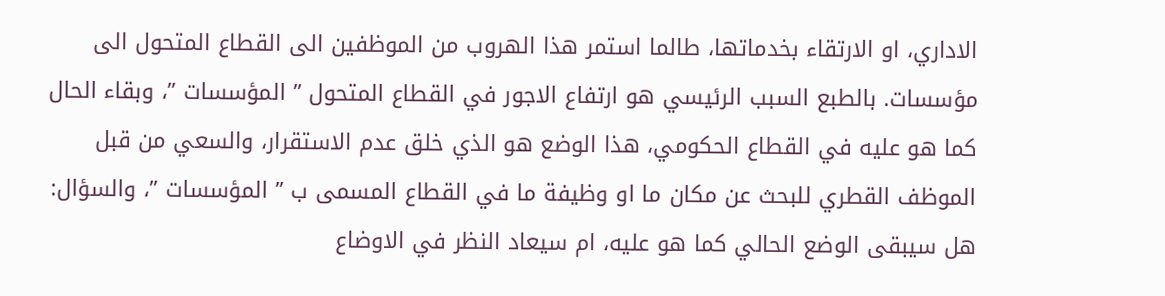الاداري، او الارتقاء بخدماتها، طالما استمر هذا الهروب من الموظفين الى القطاع المتحول الى مؤسسات. بالطبع السبب الرئيسي هو ارتفاع الاجور في القطاع المتحول ’’ المؤسسات ’’، وبقاء الحال كما هو عليه في القطاع الحكومي، هذا الوضع هو الذي خلق عدم الاستقرار، والسعي من قبل الموظف القطري للبحث عن مكان ما او وظيفة ما في القطاع المسمى ب ’’ المؤسسات ’’، والسؤال: هل سيبقى الوضع الحالي كما هو عليه، ام سيعاد النظر في الاوضاع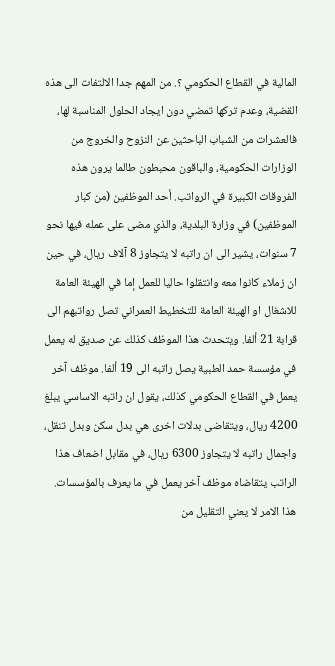المالية في القطاع الحكومي ؟. من المهم جدا الالتفات الى هذه القضية، وعدم تركها تمضي دون ايجاد الحلول المناسبة لها، فالعشرات من الشباب الباحثين عن النزوح والخروج من الوزارات الحكومية، والباقون محبطون طالما يرون هذه الفروقات الكبيرة في الرواتب. أحد الموظفين (من كبار الموظفين) في وزارة البلدية، والذي مضى على عمله فيها نحو 7 سنوات، يشير الى ان راتبه لا يتجاوز 8 آلاف ريال، في حين ان زملاء كانوا معه وانتقلوا حاليا للعمل إما في الهيئة العامة للاشغال او الهيئة العامة للتخطيط العمراني تصل رواتبهم الى قرابة 21 ألفا. ويتحدث هذا الموظف كذلك عن صديق له يعمل في مؤسسة حمد الطبية يصل راتبه الى 19 ألفا. موظف آخر يعمل في القطاع الحكومي كذلك، يقول ان راتبه الاساسي يبلغ 4200 ريال، ويتقاضى بدلات اخرى هي بدل سكن وبدل تنقل، واجمال راتبه لا يتجاوز 6300 ريال، في مقابل اضعاف هذا الراتب يتقاضاه موظف آخر يعمل في ما يعرف بالمؤسسات. هذا الامر لا يعني التقليل من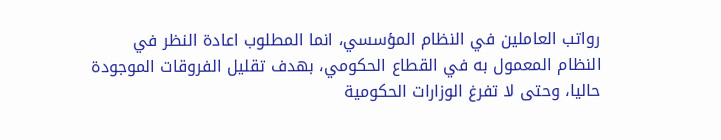رواتب العاملين في النظام المؤسسي، انما المطلوب اعادة النظر في النظام المعمول به في القطاع الحكومي، بهدف تقليل الفروقات الموجودة حاليا، وحتى لا تفرغ الوزارات الحكومية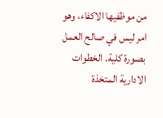من موظفيها الاكفاء، وهو امر ليس في صالح العمل بصورة كلية. الخطوات الادارية المتخذة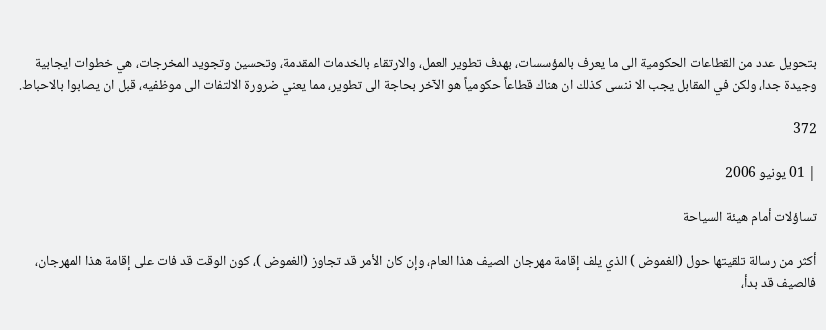بتحويل عدد من القطاعات الحكومية الى ما يعرف بالمؤسسات، بهدف تطوير العمل، والارتقاء بالخدمات المقدمة، وتحسين وتجويد المخرجات، هي خطوات ايجابية وجيدة جدا، ولكن في المقابل يجب الا ننسى كذلك ان هناك قطاعاً حكومياً هو الآخر بحاجة الى تطوير، مما يعني ضرورة الالتفات الى موظفيه، قبل ان يصابوا بالاحباط.

372

| 01 يونيو 2006

تساؤلات أمام هيئة السياحة

أكثر من رسالة تلقيتها حول (الغموض ) الذي يلف إقامة مهرجان الصيف هذا العام، وإن كان الأمر قد تجاوز (الغموض )، كون الوقت قد فات على إقامة هذا المهرجان، فالصيف قد بدأ،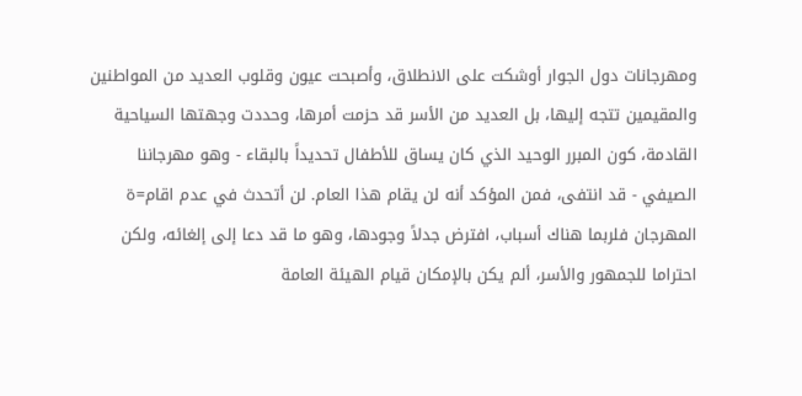ومهرجانات دول الجوار أوشكت على الانطلاق، وأصبحت عيون وقلوب العديد من المواطنين والمقيمين تتجه إليها، بل العديد من الأسر قد حزمت أمرها، وحددت وجهتها السياحية القادمة، كون المبرر الوحيد الذي كان يساق للأطفال تحديداً بالبقاء - وهو مهرجاننا الصيفي - قد انتفى، فمن المؤكد أنه لن يقام هذا العام. لن أتحدث في عدم اقام=ة المهرجان فلربما هناك أسباب، افترض جدلاً وجودها، وهو ما قد دعا إلى إلغائه، ولكن احتراما للجمهور والأسر، ألم يكن بالإمكان قيام الهيئة العامة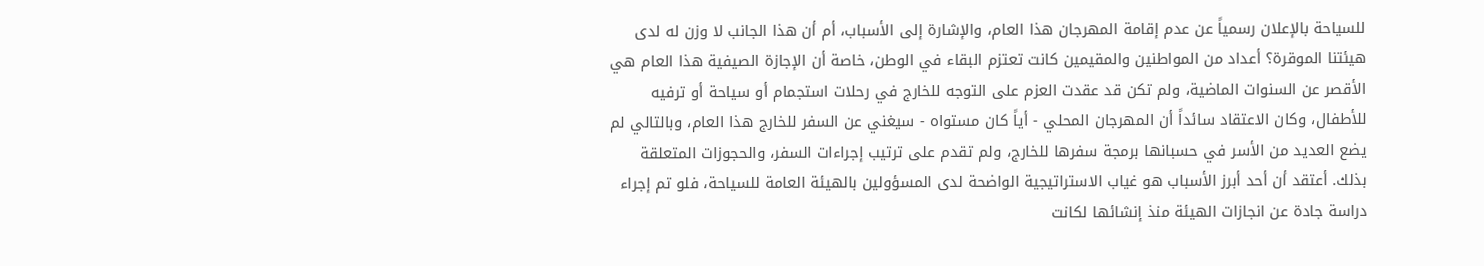للسياحة بالإعلان رسمياً عن عدم إقامة المهرجان هذا العام، والإشارة إلى الأسباب، أم أن هذا الجانب لا وزن له لدى هيئتنا الموقرة؟ أعداد من المواطنين والمقيمين كانت تعتزم البقاء في الوطن، خاصة أن الإجازة الصيفية هذا العام هي الأقصر عن السنوات الماضية، ولم تكن قد عقدت العزم على التوجه للخارج في رحلات استجمام أو سياحة أو ترفيه للأطفال، وكان الاعتقاد سائداً أن المهرجان المحلي - أياً كان مستواه - سيغني عن السفر للخارج هذا العام، وبالتالي لم يضع العديد من الأسر في حسبانها برمجة سفرها للخارج، ولم تقدم على ترتيب إجراءات السفر، والحجوزات المتعلقة بذلك. أعتقد أن أحد أبرز الأسباب هو غياب الاستراتيجية الواضحة لدى المسؤولين بالهيئة العامة للسياحة، فلو تم إجراء دراسة جادة عن انجازات الهيئة منذ إنشائها لكانت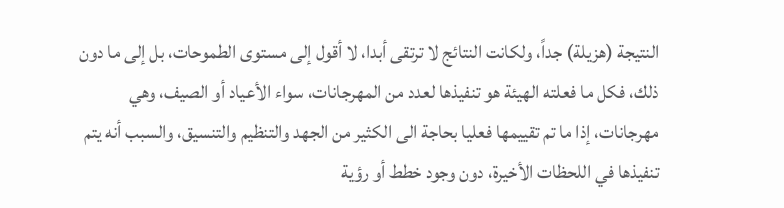النتيجة (هزيلة) جداً، ولكانت النتائج لا ترتقى أبدا، لا أقول إلى مستوى الطموحات، بل إلى ما دون ذلك، فكل ما فعلته الهيئة هو تنفيذها لعدد من المهرجانات، سواء الأعياد أو الصيف، وهي مهرجانات، إذا ما تم تقييمها فعليا بحاجة الى الكثير من الجهد والتنظيم والتنسيق، والسبب أنه يتم تنفيذها في اللحظات الأخيرة، دون وجود خطط أو رؤية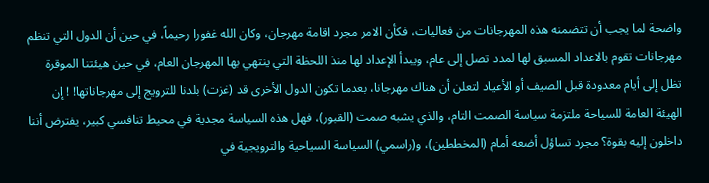واضحة لما يجب أن تتضمنه هذه المهرجانات من فعاليات، فكأن الامر مجرد اقامة مهرجان، وكان الله غفورا رحيماً، في حين أن الدول التي تنظم مهرجانات تقوم بالاعداد المسبق لها لمدد تصل إلى عام، ويبدأ الإعداد لها منذ اللحظة التي ينتهي بها المهرجان العام، في حين هيئتنا الموقرة تظل إلى أيام معدودة قبل الصيف أو الأعياد لتعلن أن هناك مهرجانا، بعدما تكون الدول الأخرى قد (غزت) بلدنا للترويج إلى مهرجاناتها! ! إن الهيئة العامة للسياحة ملتزمة سياسة الصمت التام، والذي يشبه صمت (القبور)، فهل هذه السياسة مجدية في محيط تنافسي كبير، يفترض أننا داخلون إليه بقوة؟ مجرد تساؤل أضعه أمام (المخططين)، و(راسمي) السياسة السياحية والترويجية في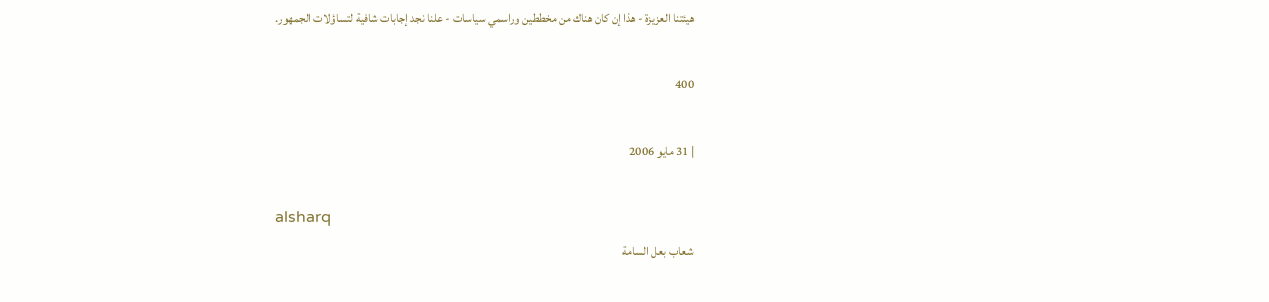هيئتنا العزيزة - هذا إن كان هناك من مخططين وراسمي سياسات - علنا نجد إجابات شافية لتساؤلات الجمهور.

400

| 31 مايو 2006

alsharq
شعاب بعل السامة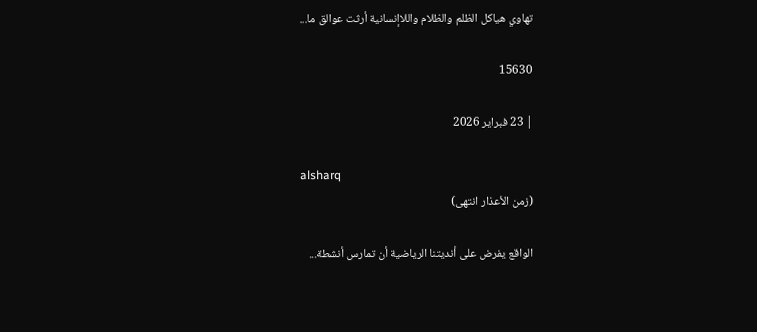تهاوي هياكل الظلم والظلام واللاإنسانية أرثت عوالق ما...

15630

| 23 فبراير 2026

alsharq
(زمن الأعذار انتهى)

الواقع يفرض على أنديتنا الرياضية أن تمارس أنشطة...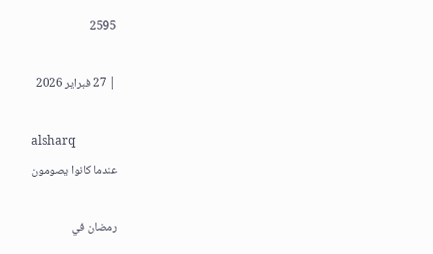2595

| 27 فبراير 2026

alsharq
عندما كانوا يصومون

رمضان في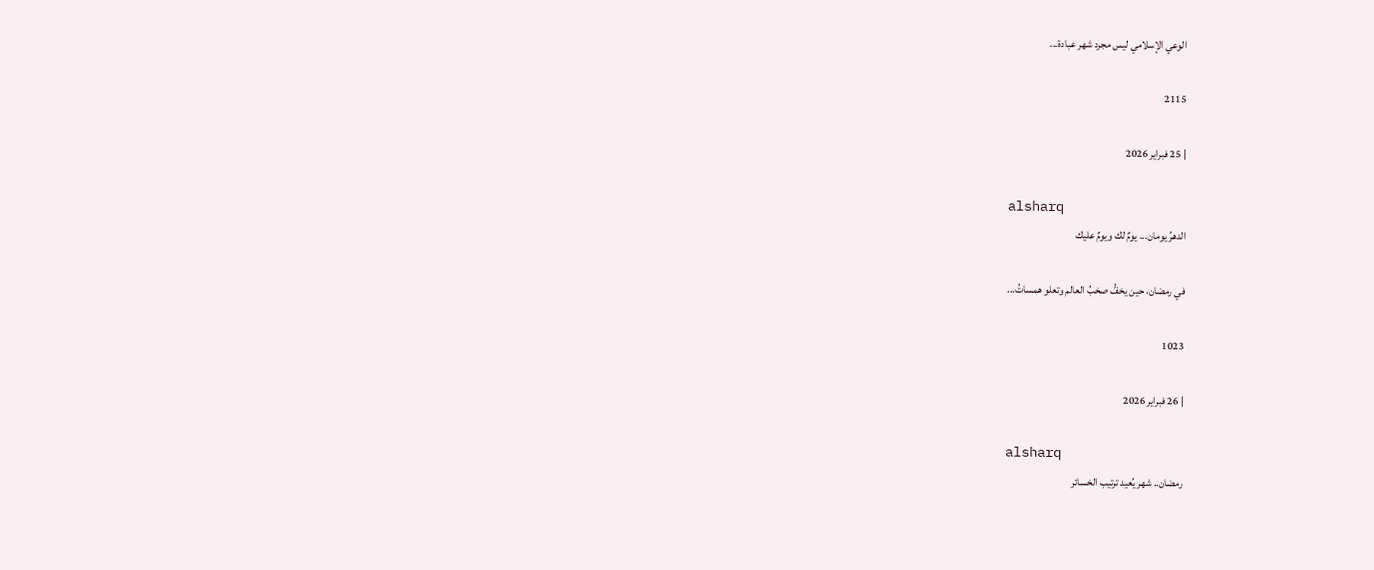الوعي الإسلامي ليس مجرد شهر عبادة...

2115

| 25 فبراير 2026

alsharq
الدهرُ يومان... يومٌ لك ويومٌ عليك

في رمضان، حين يخفُّ صخبُ العالم وتعلو همساتُ...

1023

| 26 فبراير 2026

alsharq
رمضان.. شهر يُعيد ترتيب الخسائر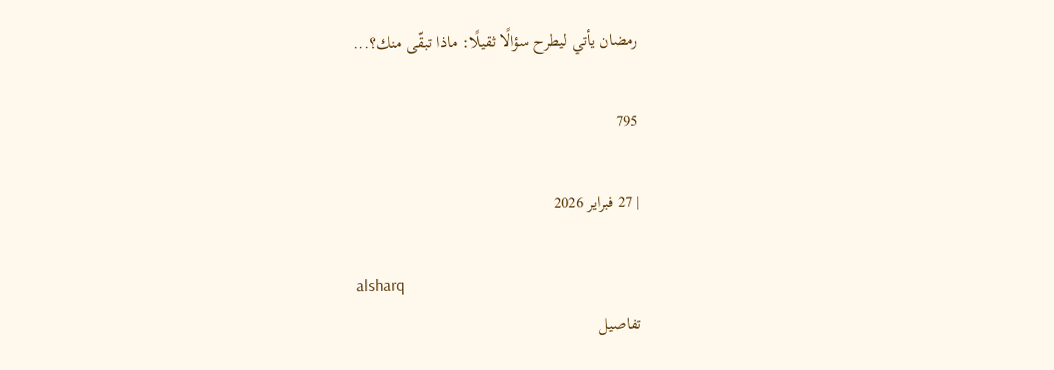رمضان يأتي ليطرح سؤالًا ثقيلًا: ماذا تبقّى منك؟...

795

| 27 فبراير 2026

alsharq
تفاصيل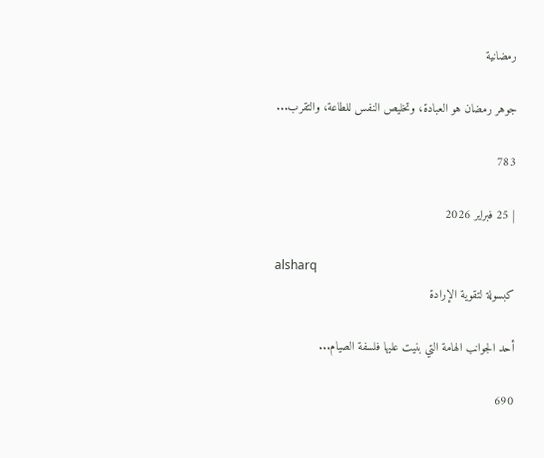رمضانية

جوهر رمضان هو العبادة، وتخليص النفس للطاعة، والتقرب...

783

| 25 فبراير 2026

alsharq
كبسولة لتقوية الإرادة

أحد الجوانب الهامة التي بنيت عليها فلسفة الصيام...

690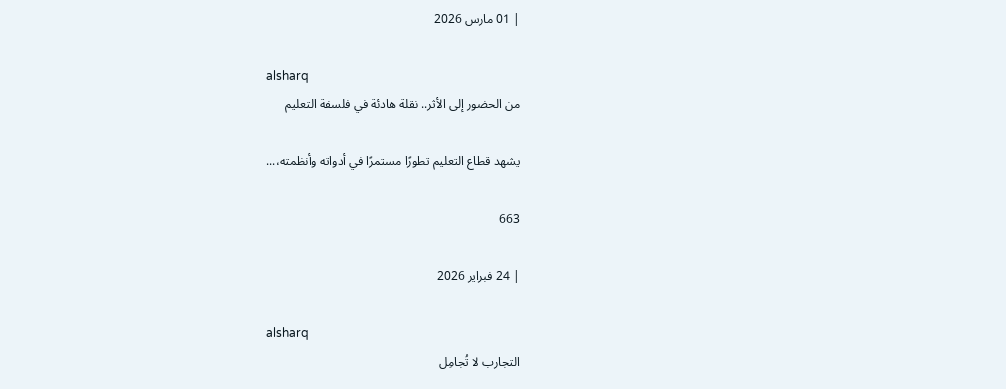| 01 مارس 2026

alsharq
من الحضور إلى الأثر.. نقلة هادئة في فلسفة التعليم

يشهد قطاع التعليم تطورًا مستمرًا في أدواته وأنظمته،...

663

| 24 فبراير 2026

alsharq
التجارب لا تُجامِل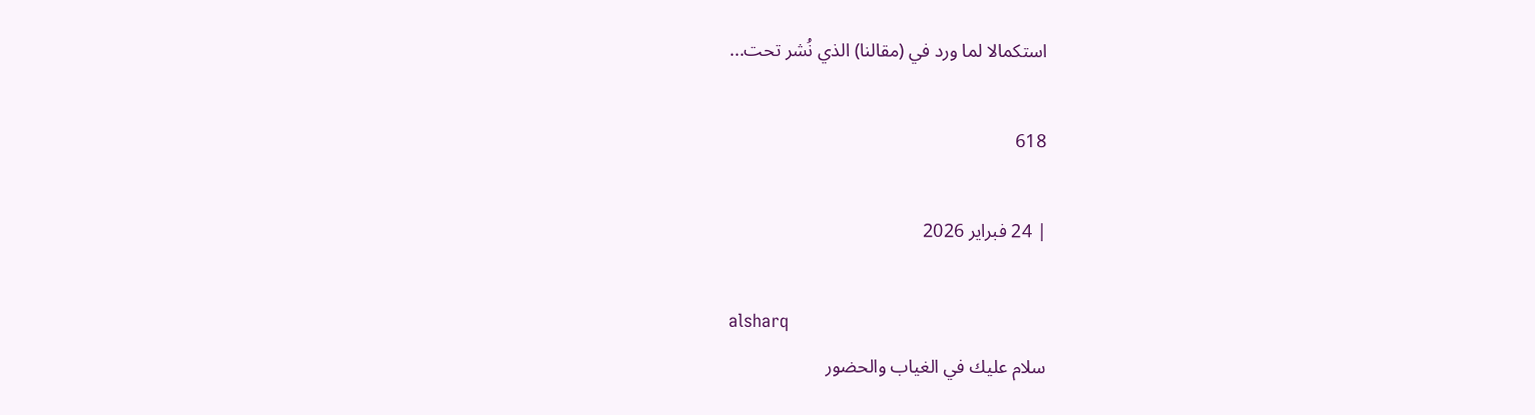استكمالا لما ورد في (مقالنا) الذي نُشر تحت...

618

| 24 فبراير 2026

alsharq
سلام عليك في الغياب والحضور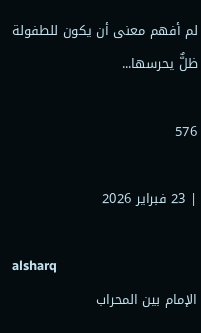لم أفهم معنى أن يكون للطفولة ظلٌّ يحرسها...

576

| 23 فبراير 2026

alsharq
الإمام بين المحراب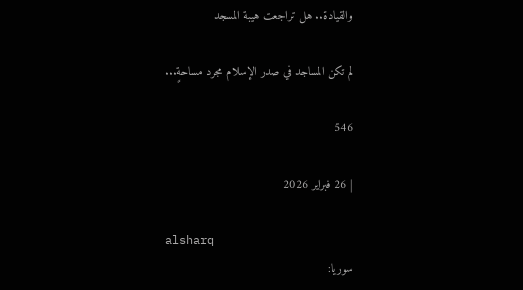والقيادة.. هل تراجعت هيبة المسجد

لم تكن المساجد في صدر الإسلام مجرد مساحةٍ...

546

| 26 فبراير 2026

alsharq
سوريا: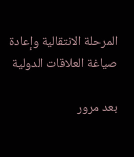المرحلة الانتقالية وإعادة صياغة العلاقات الدولية

بعد مرور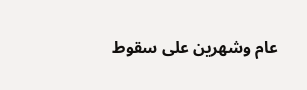عام وشهرين على سقوط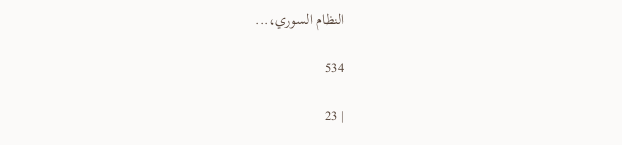النظام السوري،...

534

| 23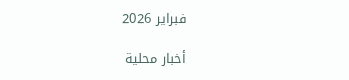فبراير 2026

أخبار محلية